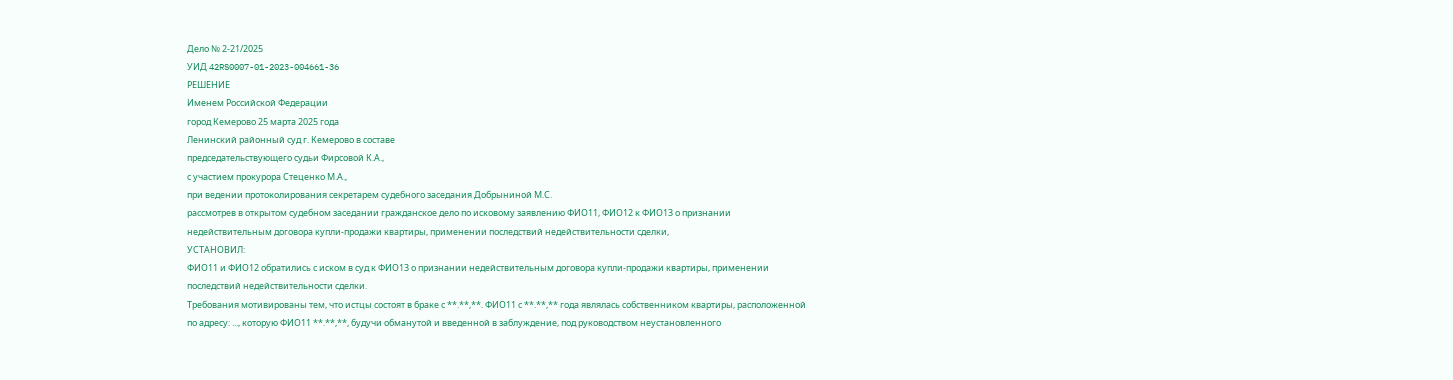Дело № 2-21/2025
УИД 42RS0007-01-2023-004661-36
РЕШЕНИЕ
Именем Российской Федерации
город Кемерово 25 марта 2025 года
Ленинский районный суд г. Кемерово в составе
председательствующего судьи Фирсовой К.А.,
с участием прокурора Стеценко М.А.,
при ведении протоколирования секретарем судебного заседания Добрыниной М.С.
рассмотрев в открытом судебном заседании гражданское дело по исковому заявлению ФИО11, ФИО12 к ФИО13 о признании недействительным договора купли-продажи квартиры, применении последствий недействительности сделки,
УСТАНОВИЛ:
ФИО11 и ФИО12 обратились с иском в суд к ФИО13 о признании недействительным договора купли-продажи квартиры, применении последствий недействительности сделки.
Требования мотивированы тем, что истцы состоят в браке с **.**,**. ФИО11 с **.**,** года являлась собственником квартиры, расположенной по адресу: ..., которую ФИО11 **.**,**, будучи обманутой и введенной в заблуждение, под руководством неустановленного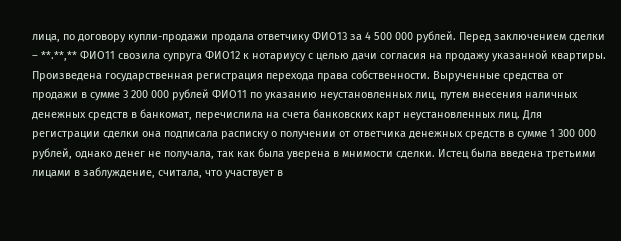лица, по договору купли-продажи продала ответчику ФИО13 за 4 500 000 рублей. Перед заключением сделки – **.**,** ФИО11 свозила супруга ФИО12 к нотариусу с целью дачи согласия на продажу указанной квартиры. Произведена государственная регистрация перехода права собственности. Вырученные средства от продажи в сумме 3 200 000 рублей ФИО11 по указанию неустановленных лиц, путем внесения наличных денежных средств в банкомат, перечислила на счета банковских карт неустановленных лиц. Для регистрации сделки она подписала расписку о получении от ответчика денежных средств в сумме 1 300 000 рублей, однако денег не получала, так как была уверена в мнимости сделки. Истец была введена третьими лицами в заблуждение, считала, что участвует в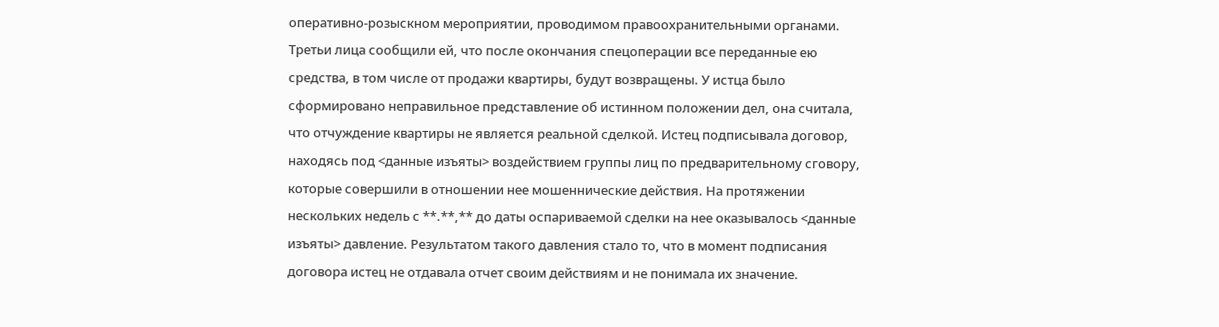оперативно-розыскном мероприятии, проводимом правоохранительными органами. Третьи лица сообщили ей, что после окончания спецоперации все переданные ею средства, в том числе от продажи квартиры, будут возвращены. У истца было сформировано неправильное представление об истинном положении дел, она считала, что отчуждение квартиры не является реальной сделкой. Истец подписывала договор, находясь под <данные изъяты> воздействием группы лиц по предварительному сговору, которые совершили в отношении нее мошеннические действия. На протяжении нескольких недель с **.**,** до даты оспариваемой сделки на нее оказывалось <данные изъяты> давление. Результатом такого давления стало то, что в момент подписания договора истец не отдавала отчет своим действиям и не понимала их значение.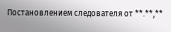Постановлением следователя от **.**,**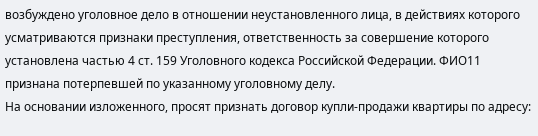возбуждено уголовное дело в отношении неустановленного лица, в действиях которого усматриваются признаки преступления, ответственность за совершение которого установлена частью 4 ст. 159 Уголовного кодекса Российской Федерации. ФИО11 признана потерпевшей по указанному уголовному делу.
На основании изложенного, просят признать договор купли-продажи квартиры по адресу: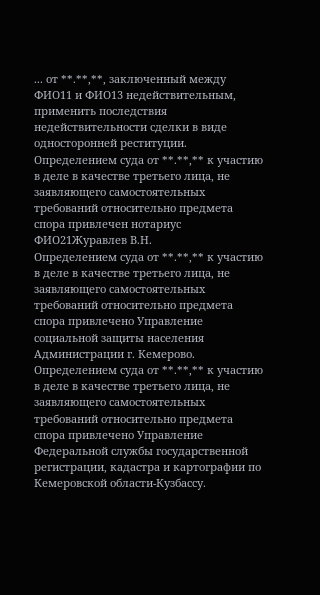... от **.**,**, заключенный между ФИО11 и ФИО13 недействительным, применить последствия недействительности сделки в виде односторонней реституции.
Определением суда от **.**,** к участию в деле в качестве третьего лица, не заявляющего самостоятельных требований относительно предмета спора привлечен нотариус ФИО21Журавлев В.Н.
Определением суда от **.**,** к участию в деле в качестве третьего лица, не заявляющего самостоятельных требований относительно предмета спора привлечено Управление социальной защиты населения Администрации г. Кемерово.
Определением суда от **.**,** к участию в деле в качестве третьего лица, не заявляющего самостоятельных требований относительно предмета спора привлечено Управление Федеральной службы государственной регистрации, кадастра и картографии по Кемеровской области-Кузбассу.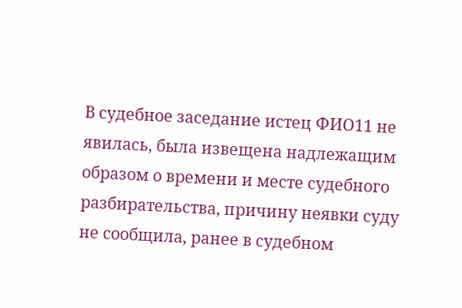В судебное заседание истец ФИО11 не явилась, была извещена надлежащим образом о времени и месте судебного разбирательства, причину неявки суду не сообщила, ранее в судебном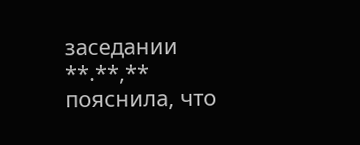заседании **.**,** пояснила, что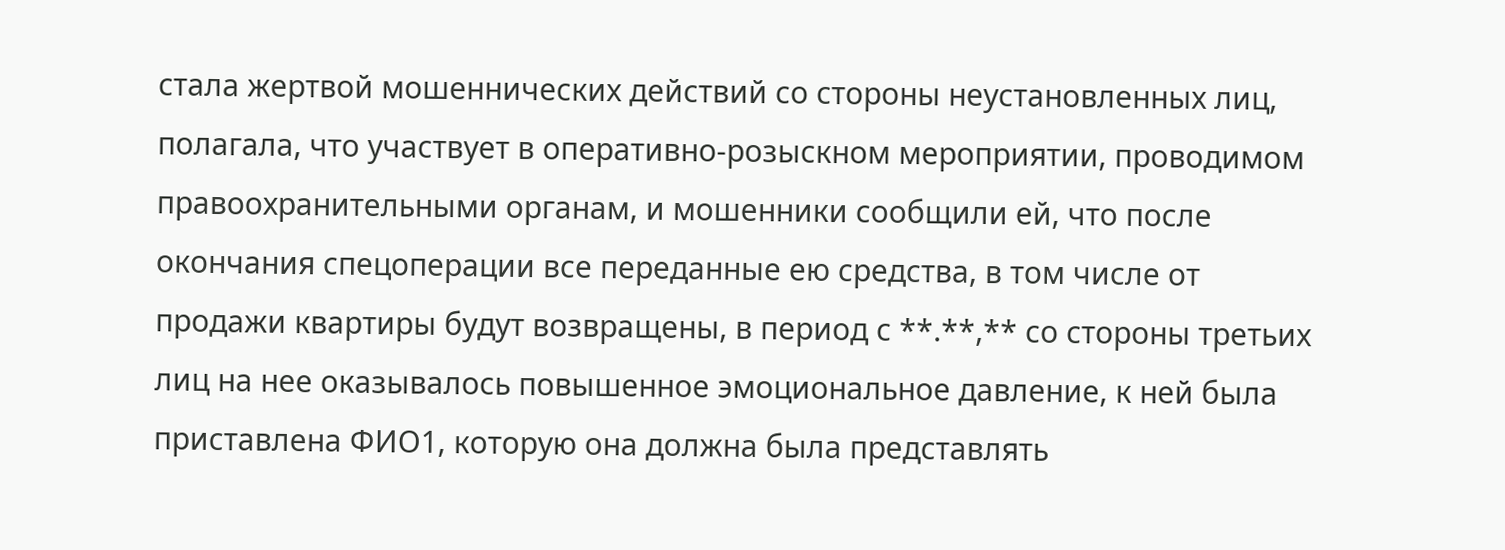стала жертвой мошеннических действий со стороны неустановленных лиц, полагала, что участвует в оперативно-розыскном мероприятии, проводимом правоохранительными органам, и мошенники сообщили ей, что после окончания спецоперации все переданные ею средства, в том числе от продажи квартиры будут возвращены, в период с **.**,** со стороны третьих лиц на нее оказывалось повышенное эмоциональное давление, к ней была приставлена ФИО1, которую она должна была представлять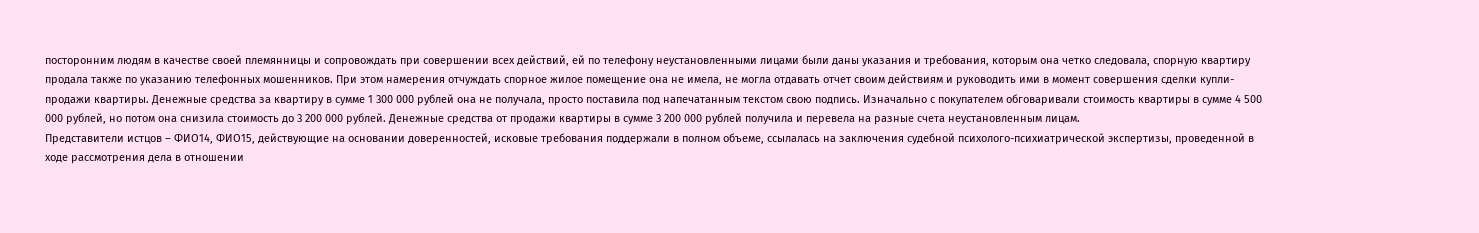посторонним людям в качестве своей племянницы и сопровождать при совершении всех действий, ей по телефону неустановленными лицами были даны указания и требования, которым она четко следовала, спорную квартиру продала также по указанию телефонных мошенников. При этом намерения отчуждать спорное жилое помещение она не имела, не могла отдавать отчет своим действиям и руководить ими в момент совершения сделки купли-продажи квартиры. Денежные средства за квартиру в сумме 1 300 000 рублей она не получала, просто поставила под напечатанным текстом свою подпись. Изначально с покупателем обговаривали стоимость квартиры в сумме 4 500 000 рублей, но потом она снизила стоимость до 3 200 000 рублей. Денежные средства от продажи квартиры в сумме 3 200 000 рублей получила и перевела на разные счета неустановленным лицам.
Представители истцов – ФИО14, ФИО15, действующие на основании доверенностей, исковые требования поддержали в полном объеме, ссылалась на заключения судебной психолого-психиатрической экспертизы, проведенной в ходе рассмотрения дела в отношении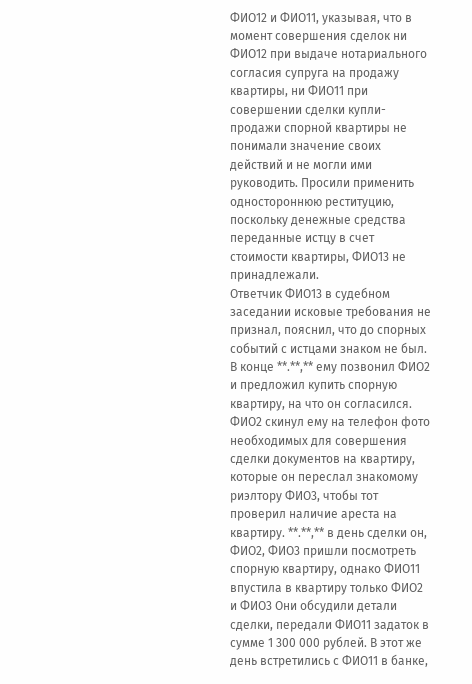ФИО12 и ФИО11, указывая, что в момент совершения сделок ни ФИО12 при выдаче нотариального согласия супруга на продажу квартиры, ни ФИО11 при совершении сделки купли-продажи спорной квартиры не понимали значение своих действий и не могли ими руководить. Просили применить одностороннюю реституцию, поскольку денежные средства переданные истцу в счет стоимости квартиры, ФИО13 не принадлежали.
Ответчик ФИО13 в судебном заседании исковые требования не признал, пояснил, что до спорных событий с истцами знаком не был. В конце **.**,** ему позвонил ФИО2 и предложил купить спорную квартиру, на что он согласился. ФИО2 скинул ему на телефон фото необходимых для совершения сделки документов на квартиру, которые он переслал знакомому риэлтору ФИО3, чтобы тот проверил наличие ареста на квартиру. **.**,** в день сделки он, ФИО2, ФИО3 пришли посмотреть спорную квартиру, однако ФИО11 впустила в квартиру только ФИО2 и ФИО3 Они обсудили детали сделки, передали ФИО11 задаток в сумме 1 300 000 рублей. В этот же день встретились с ФИО11 в банке,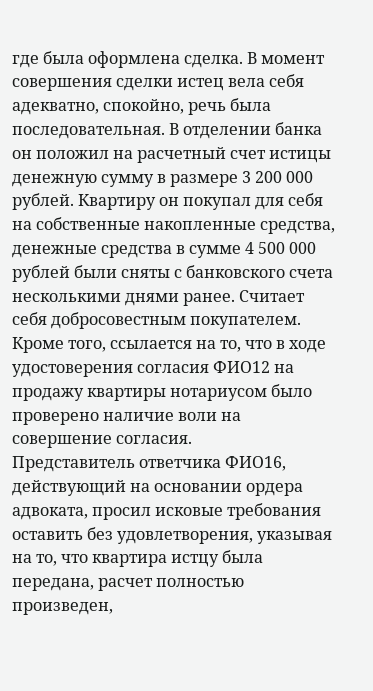где была оформлена сделка. В момент совершения сделки истец вела себя адекватно, спокойно, речь была последовательная. В отделении банка он положил на расчетный счет истицы денежную сумму в размере 3 200 000 рублей. Квартиру он покупал для себя на собственные накопленные средства, денежные средства в сумме 4 500 000 рублей были сняты с банковского счета несколькими днями ранее. Считает себя добросовестным покупателем. Кроме того, ссылается на то, что в ходе удостоверения согласия ФИО12 на продажу квартиры нотариусом было проверено наличие воли на совершение согласия.
Представитель ответчика ФИО16, действующий на основании ордера адвоката, просил исковые требования оставить без удовлетворения, указывая на то, что квартира истцу была передана, расчет полностью произведен,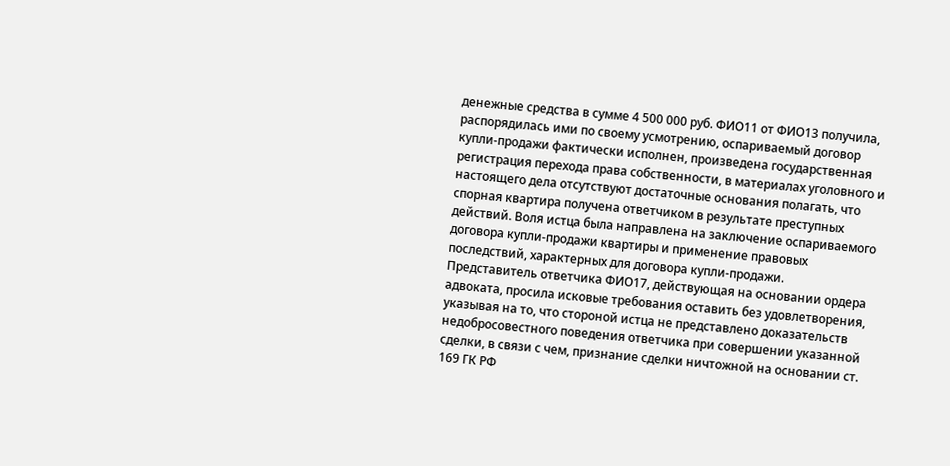денежные средства в сумме 4 500 000 руб. ФИО11 от ФИО13 получила, распорядилась ими по своему усмотрению, оспариваемый договор купли-продажи фактически исполнен, произведена государственная регистрация перехода права собственности, в материалах уголовного и настоящего дела отсутствуют достаточные основания полагать, что спорная квартира получена ответчиком в результате преступных действий. Воля истца была направлена на заключение оспариваемого договора купли-продажи квартиры и применение правовых последствий, характерных для договора купли-продажи.
Представитель ответчика ФИО17, действующая на основании ордера адвоката, просила исковые требования оставить без удовлетворения, указывая на то, что стороной истца не представлено доказательств недобросовестного поведения ответчика при совершении указанной сделки, в связи с чем, признание сделки ничтожной на основании ст. 169 ГК РФ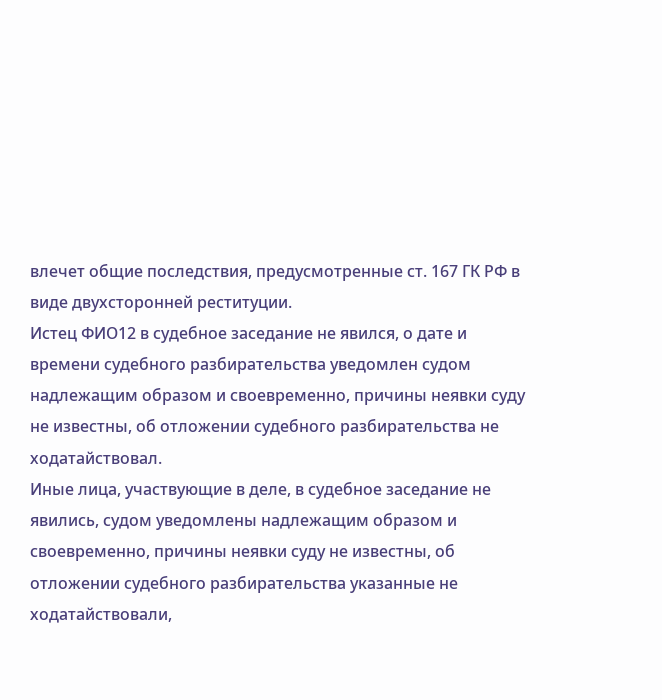влечет общие последствия, предусмотренные ст. 167 ГК РФ в виде двухсторонней реституции.
Истец ФИО12 в судебное заседание не явился, о дате и времени судебного разбирательства уведомлен судом надлежащим образом и своевременно, причины неявки суду не известны, об отложении судебного разбирательства не ходатайствовал.
Иные лица, участвующие в деле, в судебное заседание не явились, судом уведомлены надлежащим образом и своевременно, причины неявки суду не известны, об отложении судебного разбирательства указанные не ходатайствовали,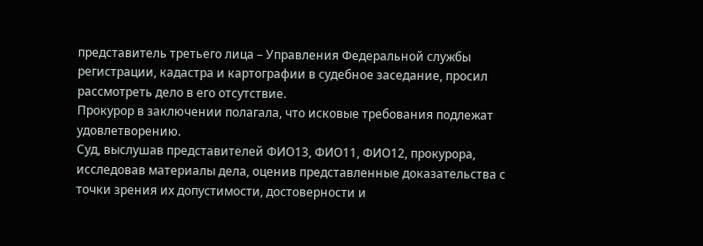представитель третьего лица – Управления Федеральной службы регистрации, кадастра и картографии в судебное заседание, просил рассмотреть дело в его отсутствие.
Прокурор в заключении полагала, что исковые требования подлежат удовлетворению.
Суд, выслушав представителей ФИО13, ФИО11, ФИО12, прокурора, исследовав материалы дела, оценив представленные доказательства с точки зрения их допустимости, достоверности и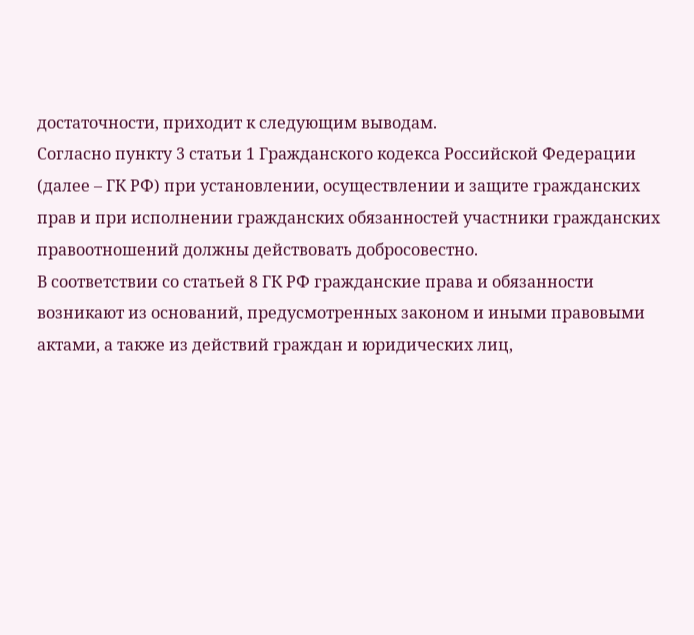достаточности, приходит к следующим выводам.
Согласно пункту 3 статьи 1 Гражданского кодекса Российской Федерации (далее – ГК РФ) при установлении, осуществлении и защите гражданских прав и при исполнении гражданских обязанностей участники гражданских правоотношений должны действовать добросовестно.
В соответствии со статьей 8 ГК РФ гражданские права и обязанности возникают из оснований, предусмотренных законом и иными правовыми актами, а также из действий граждан и юридических лиц,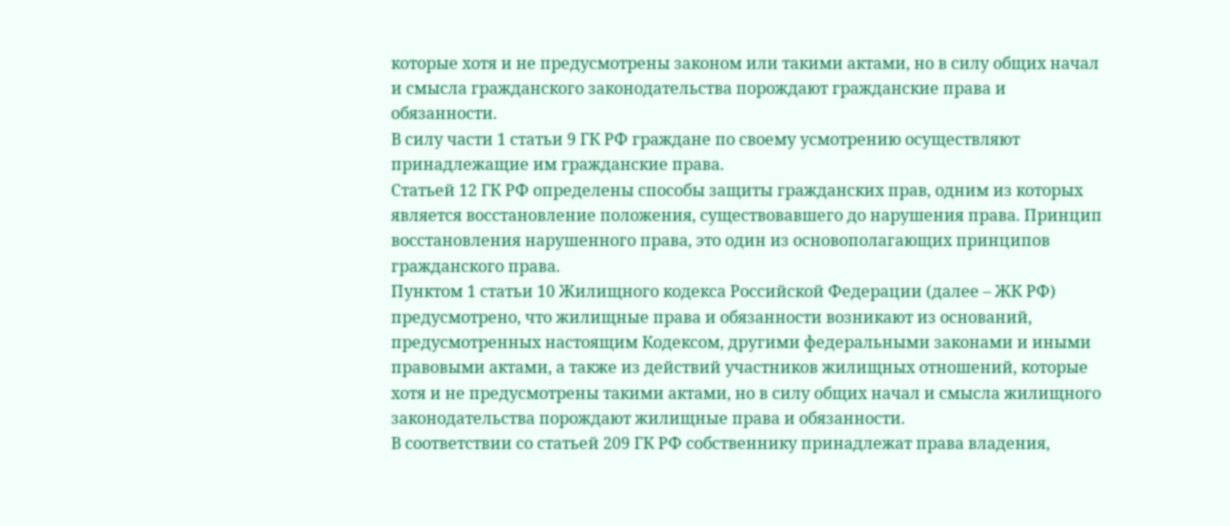которые хотя и не предусмотрены законом или такими актами, но в силу общих начал и смысла гражданского законодательства порождают гражданские права и обязанности.
В силу части 1 статьи 9 ГК РФ граждане по своему усмотрению осуществляют принадлежащие им гражданские права.
Статьей 12 ГК РФ определены способы защиты гражданских прав, одним из которых является восстановление положения, существовавшего до нарушения права. Принцип восстановления нарушенного права, это один из основополагающих принципов гражданского права.
Пунктом 1 статьи 10 Жилищного кодекса Российской Федерации (далее – ЖК РФ) предусмотрено, что жилищные права и обязанности возникают из оснований, предусмотренных настоящим Кодексом, другими федеральными законами и иными правовыми актами, а также из действий участников жилищных отношений, которые хотя и не предусмотрены такими актами, но в силу общих начал и смысла жилищного законодательства порождают жилищные права и обязанности.
В соответствии со статьей 209 ГК РФ собственнику принадлежат права владения,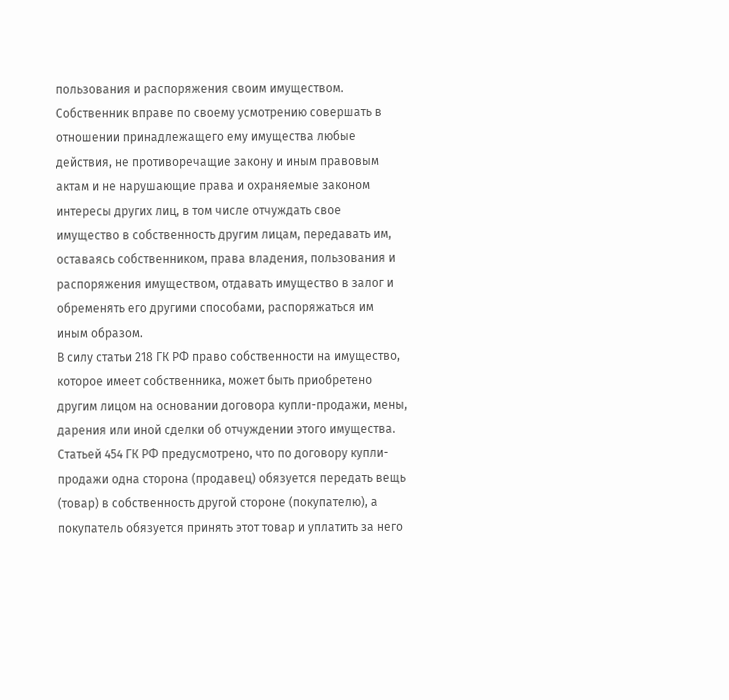пользования и распоряжения своим имуществом.
Собственник вправе по своему усмотрению совершать в отношении принадлежащего ему имущества любые действия, не противоречащие закону и иным правовым актам и не нарушающие права и охраняемые законом интересы других лиц, в том числе отчуждать свое имущество в собственность другим лицам, передавать им, оставаясь собственником, права владения, пользования и распоряжения имуществом, отдавать имущество в залог и обременять его другими способами, распоряжаться им иным образом.
В силу статьи 218 ГК РФ право собственности на имущество, которое имеет собственника, может быть приобретено другим лицом на основании договора купли-продажи, мены, дарения или иной сделки об отчуждении этого имущества.
Статьей 454 ГК РФ предусмотрено, что по договору купли-продажи одна сторона (продавец) обязуется передать вещь (товар) в собственность другой стороне (покупателю), а покупатель обязуется принять этот товар и уплатить за него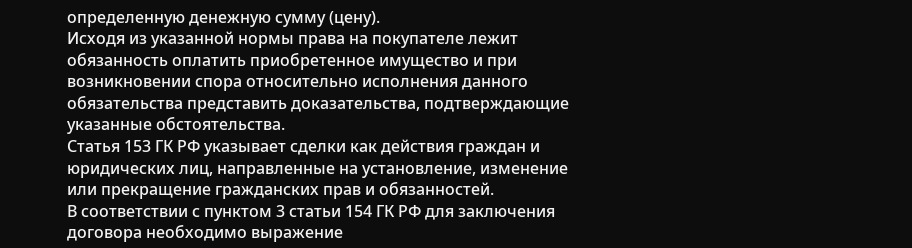определенную денежную сумму (цену).
Исходя из указанной нормы права на покупателе лежит обязанность оплатить приобретенное имущество и при возникновении спора относительно исполнения данного обязательства представить доказательства, подтверждающие указанные обстоятельства.
Статья 153 ГК РФ указывает сделки как действия граждан и юридических лиц, направленные на установление, изменение или прекращение гражданских прав и обязанностей.
В соответствии с пунктом 3 статьи 154 ГК РФ для заключения договора необходимо выражение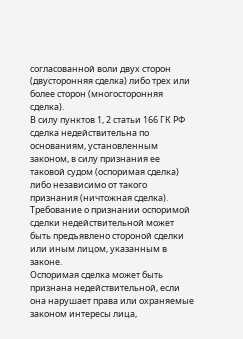согласованной воли двух сторон (двусторонняя сделка) либо трех или более сторон (многосторонняя сделка).
В силу пунктов 1, 2 статьи 166 ГК РФ сделка недействительна по основаниям, установленным законом, в силу признания ее таковой судом (оспоримая сделка) либо независимо от такого признания (ничтожная сделка).
Требование о признании оспоримой сделки недействительной может быть предъявлено стороной сделки или иным лицом, указанным в законе.
Оспоримая сделка может быть признана недействительной, если она нарушает права или охраняемые законом интересы лица,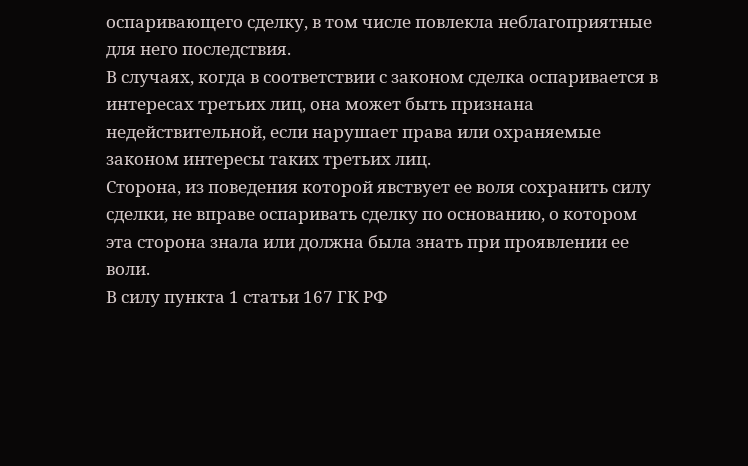оспаривающего сделку, в том числе повлекла неблагоприятные для него последствия.
В случаях, когда в соответствии с законом сделка оспаривается в интересах третьих лиц, она может быть признана недействительной, если нарушает права или охраняемые законом интересы таких третьих лиц.
Сторона, из поведения которой явствует ее воля сохранить силу сделки, не вправе оспаривать сделку по основанию, о котором эта сторона знала или должна была знать при проявлении ее воли.
В силу пункта 1 статьи 167 ГК РФ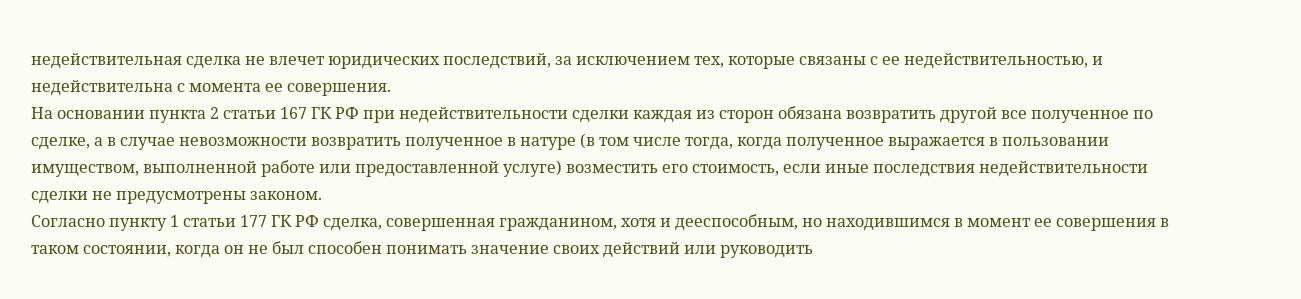недействительная сделка не влечет юридических последствий, за исключением тех, которые связаны с ее недействительностью, и недействительна с момента ее совершения.
На основании пункта 2 статьи 167 ГК РФ при недействительности сделки каждая из сторон обязана возвратить другой все полученное по сделке, а в случае невозможности возвратить полученное в натуре (в том числе тогда, когда полученное выражается в пользовании имуществом, выполненной работе или предоставленной услуге) возместить его стоимость, если иные последствия недействительности сделки не предусмотрены законом.
Согласно пункту 1 статьи 177 ГК РФ сделка, совершенная гражданином, хотя и дееспособным, но находившимся в момент ее совершения в таком состоянии, когда он не был способен понимать значение своих действий или руководить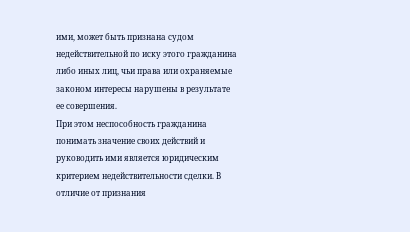ими, может быть признана судом недействительной по иску этого гражданина либо иных лиц, чьи права или охраняемые законом интересы нарушены в результате ее совершения.
При этом неспособность гражданина понимать значение своих действий и руководить ими является юридическим критерием недействительности сделки. В отличие от признания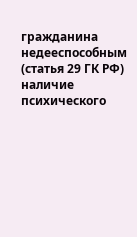гражданина недееспособным (статья 29 ГК РФ) наличие психического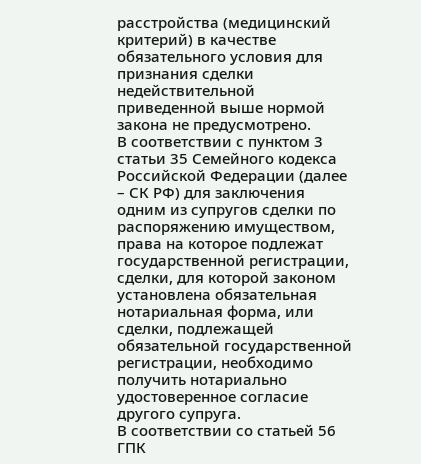расстройства (медицинский критерий) в качестве обязательного условия для признания сделки недействительной приведенной выше нормой закона не предусмотрено.
В соответствии с пунктом 3 статьи 35 Семейного кодекса Российской Федерации (далее – СК РФ) для заключения одним из супругов сделки по распоряжению имуществом, права на которое подлежат государственной регистрации, сделки, для которой законом установлена обязательная нотариальная форма, или сделки, подлежащей обязательной государственной регистрации, необходимо получить нотариально удостоверенное согласие другого супруга.
В соответствии со статьей 56 ГПК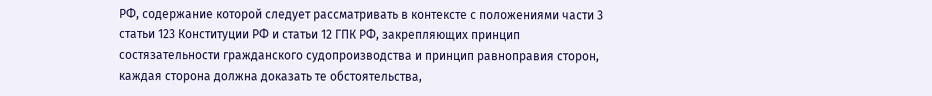РФ, содержание которой следует рассматривать в контексте с положениями части 3 статьи 123 Конституции РФ и статьи 12 ГПК РФ, закрепляющих принцип состязательности гражданского судопроизводства и принцип равноправия сторон, каждая сторона должна доказать те обстоятельства,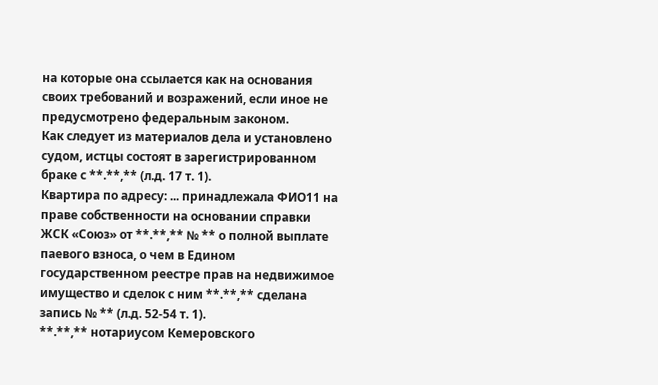на которые она ссылается как на основания своих требований и возражений, если иное не предусмотрено федеральным законом.
Как следует из материалов дела и установлено судом, истцы состоят в зарегистрированном браке с **.**,** (л.д. 17 т. 1).
Квартира по адресу: ... принадлежала ФИО11 на праве собственности на основании справки ЖСК «Союз» от **.**,** № ** о полной выплате паевого взноса, о чем в Едином государственном реестре прав на недвижимое имущество и сделок с ним **.**,** сделана запись № ** (л.д. 52-54 т. 1).
**.**,** нотариусом Кемеровского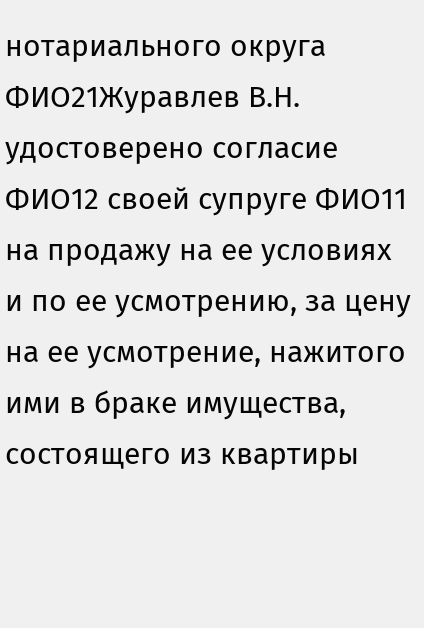нотариального округа ФИО21Журавлев В.Н. удостоверено согласие ФИО12 своей супруге ФИО11 на продажу на ее условиях и по ее усмотрению, за цену на ее усмотрение, нажитого ими в браке имущества, состоящего из квартиры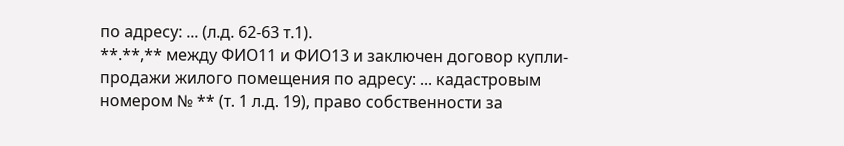по адресу: ... (л.д. 62-63 т.1).
**.**,** между ФИО11 и ФИО13 и заключен договор купли-продажи жилого помещения по адресу: ... кадастровым номером № ** (т. 1 л.д. 19), право собственности за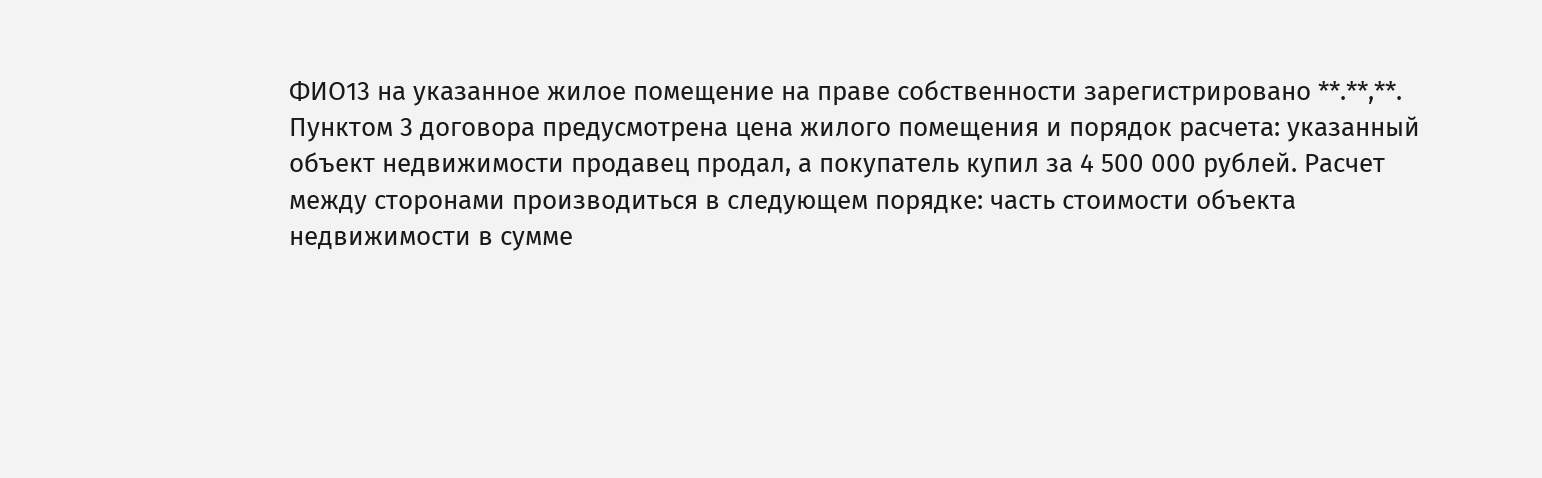ФИО13 на указанное жилое помещение на праве собственности зарегистрировано **.**,**.
Пунктом 3 договора предусмотрена цена жилого помещения и порядок расчета: указанный объект недвижимости продавец продал, а покупатель купил за 4 500 000 рублей. Расчет между сторонами производиться в следующем порядке: часть стоимости объекта недвижимости в сумме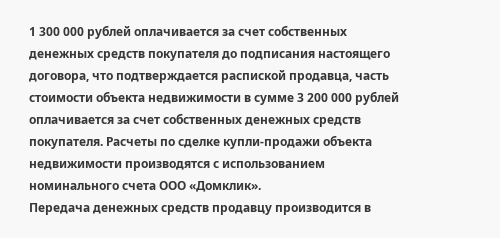1 300 000 рублей оплачивается за счет собственных денежных средств покупателя до подписания настоящего договора, что подтверждается распиской продавца, часть стоимости объекта недвижимости в сумме 3 200 000 рублей оплачивается за счет собственных денежных средств покупателя. Расчеты по сделке купли-продажи объекта недвижимости производятся с использованием номинального счета ООО «Домклик».
Передача денежных средств продавцу производится в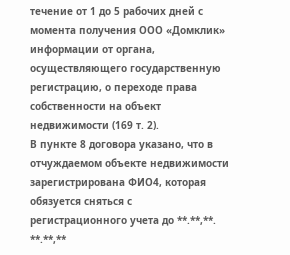течение от 1 до 5 рабочих дней с момента получения ООО «Домклик» информации от органа, осуществляющего государственную регистрацию, о переходе права собственности на объект недвижимости (169 т. 2).
В пункте 8 договора указано, что в отчуждаемом объекте недвижимости зарегистрирована ФИО4, которая обязуется сняться с регистрационного учета до **.**,**.
**.**,**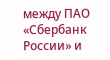между ПАО «Сбербанк России» и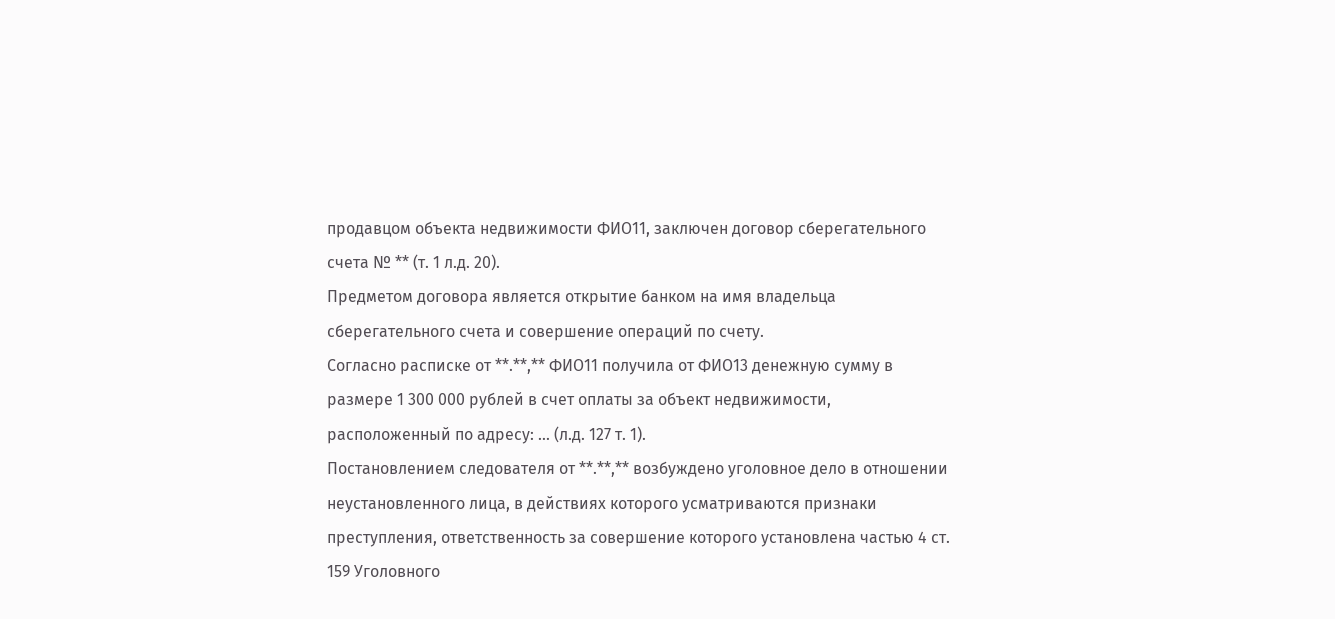продавцом объекта недвижимости ФИО11, заключен договор сберегательного счета № ** (т. 1 л.д. 20).
Предметом договора является открытие банком на имя владельца сберегательного счета и совершение операций по счету.
Согласно расписке от **.**,** ФИО11 получила от ФИО13 денежную сумму в размере 1 300 000 рублей в счет оплаты за объект недвижимости, расположенный по адресу: ... (л.д. 127 т. 1).
Постановлением следователя от **.**,** возбуждено уголовное дело в отношении неустановленного лица, в действиях которого усматриваются признаки преступления, ответственность за совершение которого установлена частью 4 ст. 159 Уголовного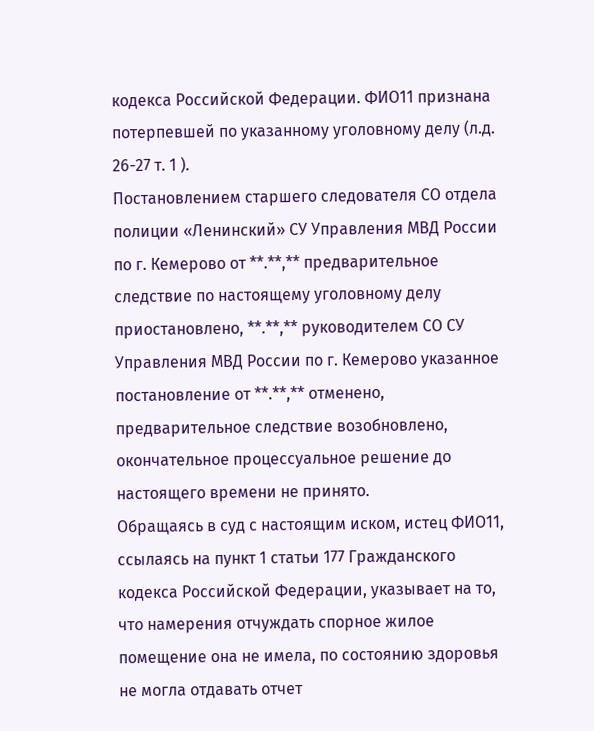кодекса Российской Федерации. ФИО11 признана потерпевшей по указанному уголовному делу (л.д. 26-27 т. 1 ).
Постановлением старшего следователя СО отдела полиции «Ленинский» СУ Управления МВД России по г. Кемерово от **.**,** предварительное следствие по настоящему уголовному делу приостановлено, **.**,** руководителем СО СУ Управления МВД России по г. Кемерово указанное постановление от **.**,** отменено, предварительное следствие возобновлено, окончательное процессуальное решение до настоящего времени не принято.
Обращаясь в суд с настоящим иском, истец ФИО11, ссылаясь на пункт 1 статьи 177 Гражданского кодекса Российской Федерации, указывает на то, что намерения отчуждать спорное жилое помещение она не имела, по состоянию здоровья не могла отдавать отчет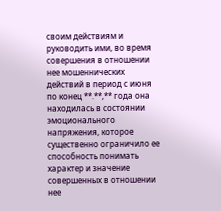своим действиям и руководить ими, во время совершения в отношении нее мошеннических действий в период с июня по конец **.**,** года она находилась в состоянии эмоционального напряжения, которое существенно ограничило ее способность понимать характер и значение совершенных в отношении нее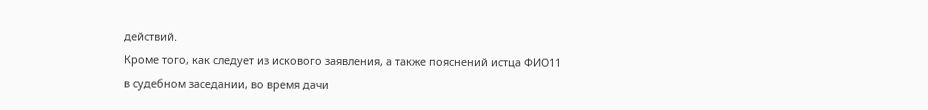действий.
Кроме того, как следует из искового заявления, а также пояснений истца ФИО11 в судебном заседании, во время дачи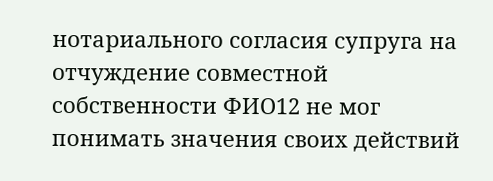нотариального согласия супруга на отчуждение совместной собственности ФИО12 не мог понимать значения своих действий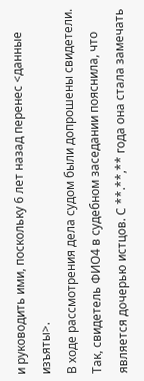и руководить ими, поскольку 6 лет назад перенес <данные изъяты>.
В ходе рассмотрения дела судом были допрошены свидетели.
Так, свидетель ФИО4 в судебном заседании пояснила, что является дочерью истцов. С **.**,** года она стала замечать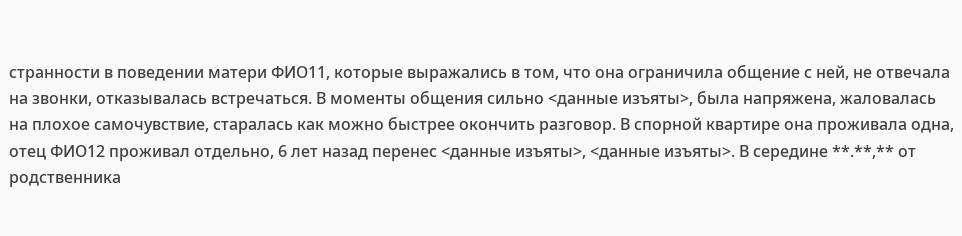странности в поведении матери ФИО11, которые выражались в том, что она ограничила общение с ней, не отвечала на звонки, отказывалась встречаться. В моменты общения сильно <данные изъяты>, была напряжена, жаловалась на плохое самочувствие, старалась как можно быстрее окончить разговор. В спорной квартире она проживала одна, отец ФИО12 проживал отдельно, 6 лет назад перенес <данные изъяты>, <данные изъяты>. В середине **.**,** от родственника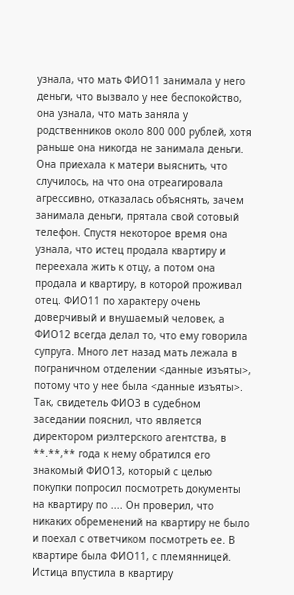узнала, что мать ФИО11 занимала у него деньги, что вызвало у нее беспокойство, она узнала, что мать заняла у родственников около 800 000 рублей, хотя раньше она никогда не занимала деньги. Она приехала к матери выяснить, что случилось, на что она отреагировала агрессивно, отказалась объяснять, зачем занимала деньги, прятала свой сотовый телефон. Спустя некоторое время она узнала, что истец продала квартиру и переехала жить к отцу, а потом она продала и квартиру, в которой проживал отец. ФИО11 по характеру очень доверчивый и внушаемый человек, а ФИО12 всегда делал то, что ему говорила супруга. Много лет назад мать лежала в пограничном отделении <данные изъяты>, потому что у нее была <данные изъяты>.
Так, свидетель ФИО3 в судебном заседании пояснил, что является директором риэлтерского агентства, в **.**,** года к нему обратился его знакомый ФИО13, который с целью покупки попросил посмотреть документы на квартиру по .... Он проверил, что никаких обременений на квартиру не было и поехал с ответчиком посмотреть ее. В квартире была ФИО11, с племянницей. Истица впустила в квартиру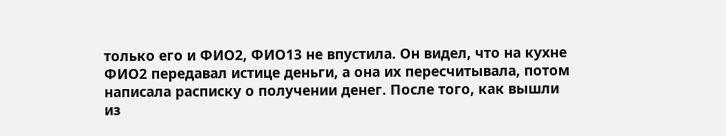только его и ФИО2, ФИО13 не впустила. Он видел, что на кухне ФИО2 передавал истице деньги, а она их пересчитывала, потом написала расписку о получении денег. После того, как вышли из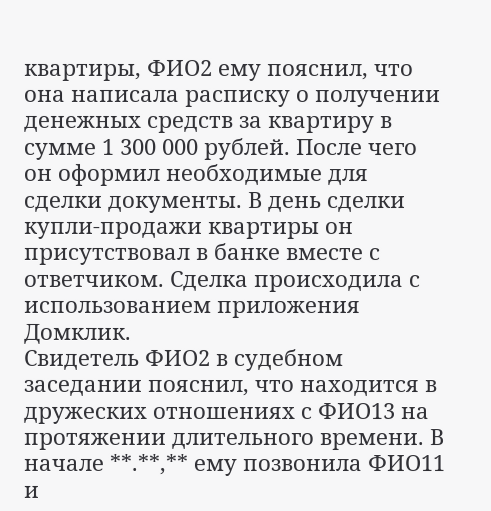квартиры, ФИО2 ему пояснил, что она написала расписку о получении денежных средств за квартиру в сумме 1 300 000 рублей. После чего он оформил необходимые для сделки документы. В день сделки купли-продажи квартиры он присутствовал в банке вместе с ответчиком. Сделка происходила с использованием приложения Домклик.
Свидетель ФИО2 в судебном заседании пояснил, что находится в дружеских отношениях с ФИО13 на протяжении длительного времени. В начале **.**,** ему позвонила ФИО11 и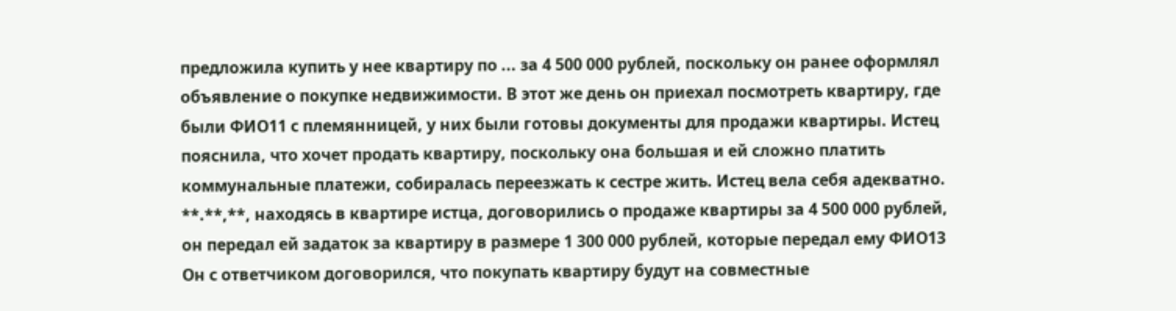предложила купить у нее квартиру по ... за 4 500 000 рублей, поскольку он ранее оформлял объявление о покупке недвижимости. В этот же день он приехал посмотреть квартиру, где были ФИО11 с племянницей, у них были готовы документы для продажи квартиры. Истец пояснила, что хочет продать квартиру, поскольку она большая и ей сложно платить коммунальные платежи, собиралась переезжать к сестре жить. Истец вела себя адекватно. **.**,**, находясь в квартире истца, договорились о продаже квартиры за 4 500 000 рублей, он передал ей задаток за квартиру в размере 1 300 000 рублей, которые передал ему ФИО13 Он с ответчиком договорился, что покупать квартиру будут на совместные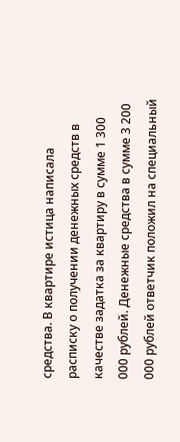средства. В квартире истица написала расписку о получении денежных средств в качестве задатка за квартиру в сумме 1 300 000 рублей. Денежные средства в сумме 3 200 000 рублей ответчик положил на специальный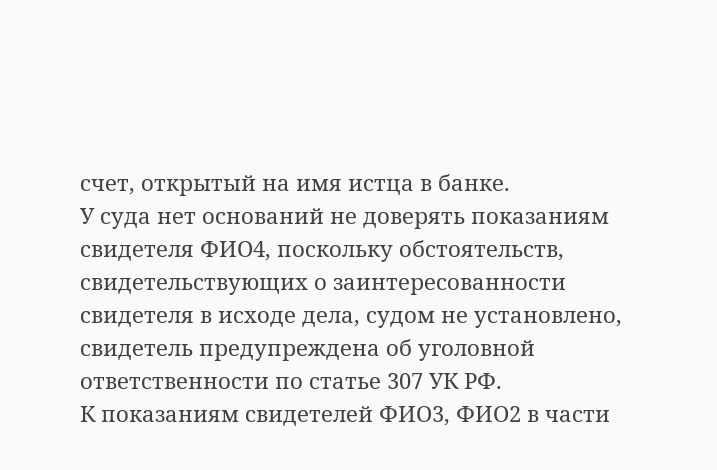счет, открытый на имя истца в банке.
У суда нет оснований не доверять показаниям свидетеля ФИО4, поскольку обстоятельств, свидетельствующих о заинтересованности свидетеля в исходе дела, судом не установлено, свидетель предупреждена об уголовной ответственности по статье 307 УК РФ.
К показаниям свидетелей ФИО3, ФИО2 в части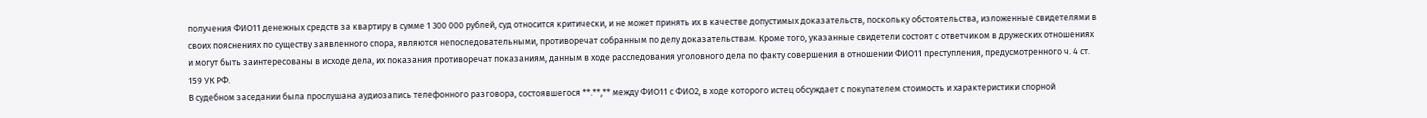получения ФИО11 денежных средств за квартиру в сумме 1 300 000 рублей, суд относится критически, и не может принять их в качестве допустимых доказательств, поскольку обстоятельства, изложенные свидетелями в своих пояснениях по существу заявленного спора, являются непоследовательными, противоречат собранным по делу доказательствам. Кроме того, указанные свидетели состоят с ответчиком в дружеских отношениях и могут быть заинтересованы в исходе дела, их показания противоречат показаниям, данным в ходе расследования уголовного дела по факту совершения в отношении ФИО11 преступления, предусмотренного ч. 4 ст. 159 УК РФ.
В судебном заседании была прослушана аудиозапись телефонного разговора, состоявшегося **.**,** между ФИО11 с ФИО2, в ходе которого истец обсуждает с покупателем стоимость и характеристики спорной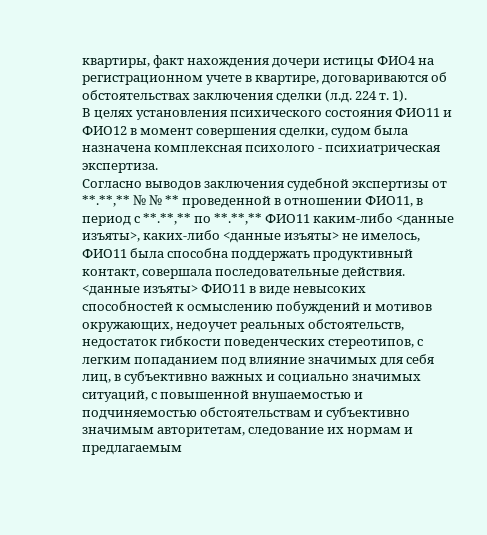квартиры, факт нахождения дочери истицы ФИО4 на регистрационном учете в квартире, договариваются об обстоятельствах заключения сделки (л.д. 224 т. 1).
В целях установления психического состояния ФИО11 и ФИО12 в момент совершения сделки, судом была назначена комплексная психолого - психиатрическая экспертиза.
Согласно выводов заключения судебной экспертизы от **.**,** № № ** проведенной в отношении ФИО11, в период с **.**,** по **.**,** ФИО11 каким-либо <данные изъяты>, каких-либо <данные изъяты> не имелось, ФИО11 была способна поддержать продуктивный контакт, совершала последовательные действия. <данные изъяты> ФИО11 в виде невысоких способностей к осмыслению побуждений и мотивов окружающих, недоучет реальных обстоятельств, недостаток гибкости поведенческих стереотипов, с легким попаданием под влияние значимых для себя лиц, в субъективно важных и социально значимых ситуаций, с повышенной внушаемостью и подчиняемостью обстоятельствам и субъективно значимым авторитетам, следование их нормам и предлагаемым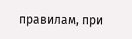правилам, при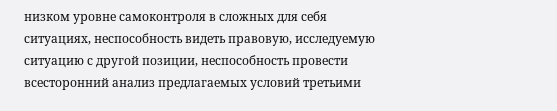низком уровне самоконтроля в сложных для себя ситуациях, неспособность видеть правовую, исследуемую ситуацию с другой позиции, неспособность провести всесторонний анализ предлагаемых условий третьими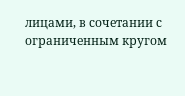лицами, в сочетании с ограниченным кругом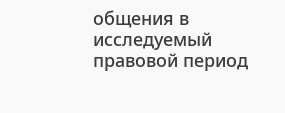общения в исследуемый правовой период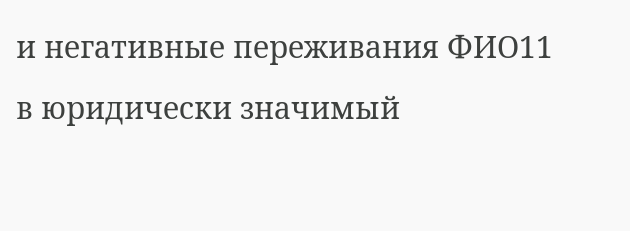и негативные переживания ФИО11 в юридически значимый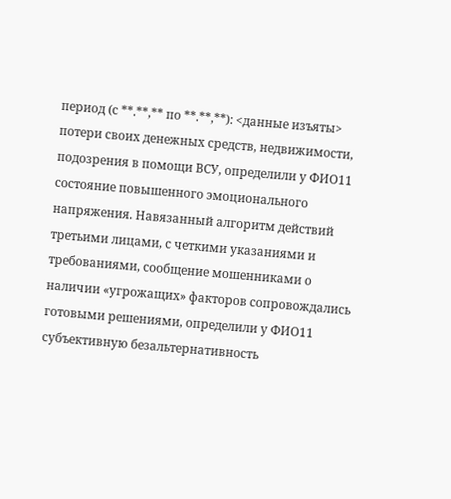период (с **.**,** по **.**,**): <данные изъяты> потери своих денежных средств, недвижимости, подозрения в помощи ВСУ, определили у ФИО11 состояние повышенного эмоционального напряжения. Навязанный алгоритм действий третьими лицами, с четкими указаниями и требованиями, сообщение мошенниками о наличии «угрожащих» факторов сопровождались готовыми решениями, определили у ФИО11 субъективную безальтернативность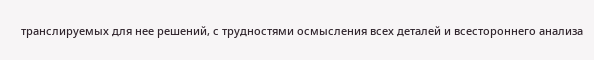транслируемых для нее решений, с трудностями осмысления всех деталей и всестороннего анализа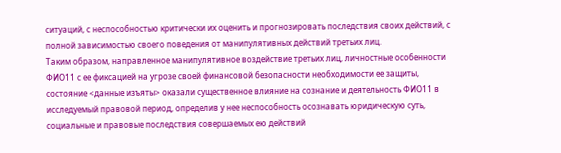ситуаций, с неспособностью критически их оценить и прогнозировать последствия своих действий, с полной зависимостью своего поведения от манипулятивных действий третьих лиц.
Таким образом, направленное манипулятивное воздействие третьих лиц, личностные особенности ФИО11 с ее фиксацией на угрозе своей финансовой безопасности необходимости ее защиты, состояние <данные изъяты> оказали существенное влияние на сознание и деятельность ФИО11 в исследуемый правовой период, определив у нее неспособность осознавать юридическую суть, социальные и правовые последствия совершаемых ею действий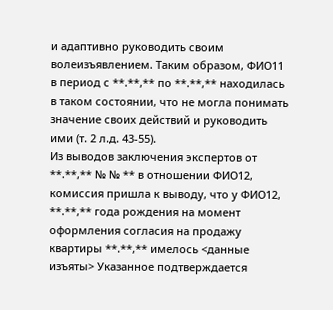и адаптивно руководить своим волеизъявлением. Таким образом, ФИО11 в период с **.**,** по **.**,** находилась в таком состоянии, что не могла понимать значение своих действий и руководить ими (т. 2 л.д. 43-55).
Из выводов заключения экспертов от **.**,** № № ** в отношении ФИО12, комиссия пришла к выводу, что у ФИО12, **.**,** года рождения на момент оформления согласия на продажу квартиры **.**,** имелось <данные изъяты> Указанное подтверждается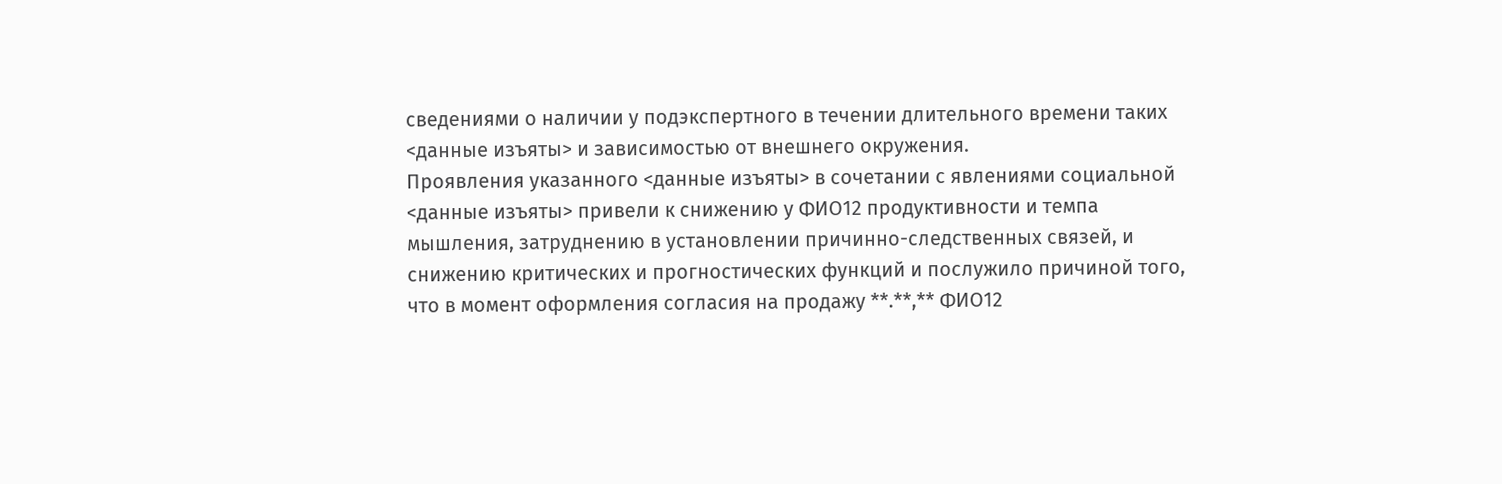сведениями о наличии у подэкспертного в течении длительного времени таких <данные изъяты> и зависимостью от внешнего окружения.
Проявления указанного <данные изъяты> в сочетании с явлениями социальной <данные изъяты> привели к снижению у ФИО12 продуктивности и темпа мышления, затруднению в установлении причинно-следственных связей, и снижению критических и прогностических функций и послужило причиной того, что в момент оформления согласия на продажу **.**,** ФИО12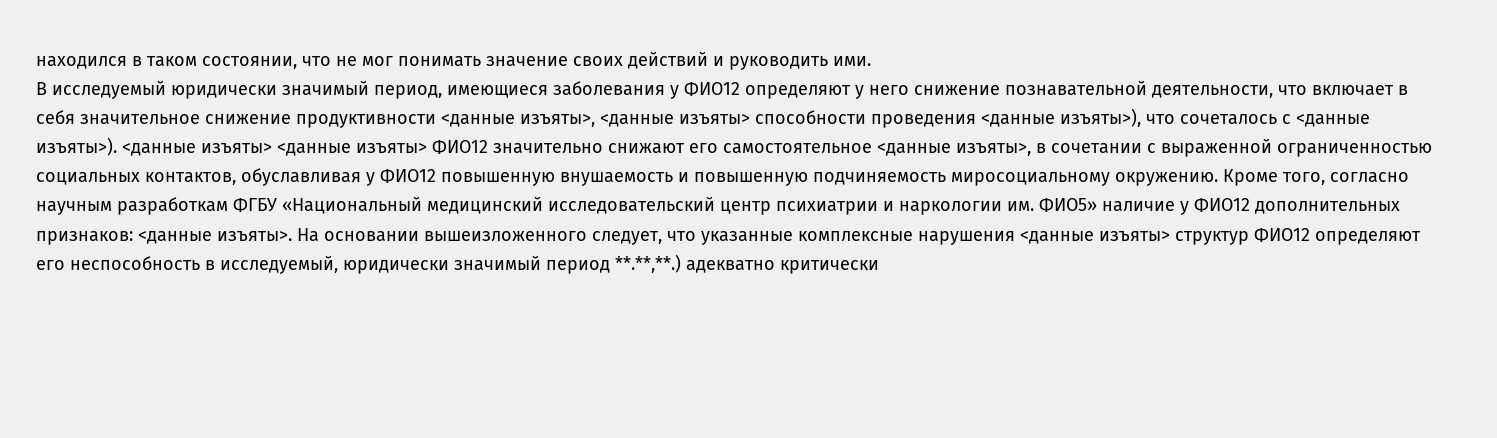находился в таком состоянии, что не мог понимать значение своих действий и руководить ими.
В исследуемый юридически значимый период, имеющиеся заболевания у ФИО12 определяют у него снижение познавательной деятельности, что включает в себя значительное снижение продуктивности <данные изъяты>, <данные изъяты> способности проведения <данные изъяты>), что сочеталось с <данные изъяты>). <данные изъяты> <данные изъяты> ФИО12 значительно снижают его самостоятельное <данные изъяты>, в сочетании с выраженной ограниченностью социальных контактов, обуславливая у ФИО12 повышенную внушаемость и повышенную подчиняемость миросоциальному окружению. Кроме того, согласно научным разработкам ФГБУ «Национальный медицинский исследовательский центр психиатрии и наркологии им. ФИО5» наличие у ФИО12 дополнительных признаков: <данные изъяты>. На основании вышеизложенного следует, что указанные комплексные нарушения <данные изъяты> структур ФИО12 определяют его неспособность в исследуемый, юридически значимый период **.**,**.) адекватно критически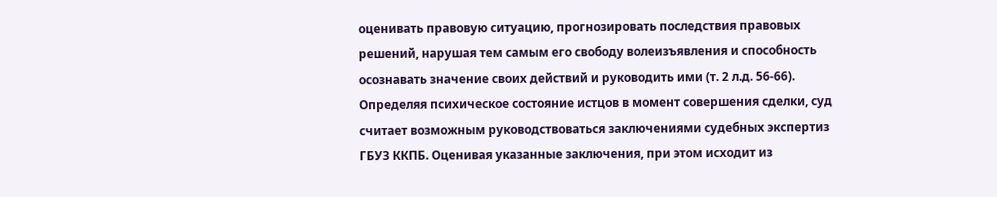оценивать правовую ситуацию, прогнозировать последствия правовых решений, нарушая тем самым его свободу волеизъявления и способность осознавать значение своих действий и руководить ими (т. 2 л.д. 56-66).
Определяя психическое состояние истцов в момент совершения сделки, суд считает возможным руководствоваться заключениями судебных экспертиз ГБУЗ ККПБ. Оценивая указанные заключения, при этом исходит из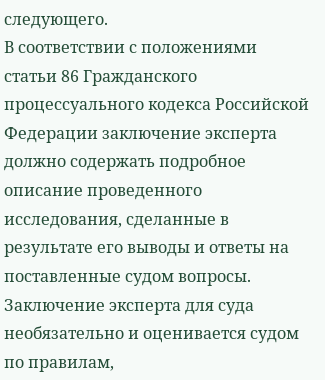следующего.
В соответствии с положениями статьи 86 Гражданского процессуального кодекса Российской Федерации заключение эксперта должно содержать подробное описание проведенного исследования, сделанные в результате его выводы и ответы на поставленные судом вопросы. Заключение эксперта для суда необязательно и оценивается судом по правилам,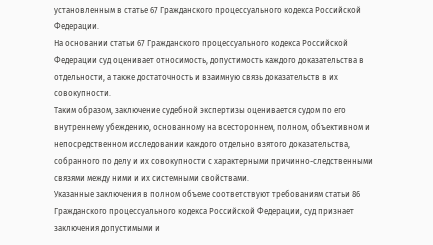установленным в статье 67 Гражданского процессуального кодекса Российской Федерации.
На основании статьи 67 Гражданского процессуального кодекса Российской Федерации суд оценивает относимость, допустимость каждого доказательства в отдельности, а также достаточность и взаимную связь доказательств в их совокупности.
Таким образом, заключение судебной экспертизы оценивается судом по его внутреннему убеждению, основанному на всестороннем, полном, объективном и непосредственном исследовании каждого отдельно взятого доказательства, собранного по делу и их совокупности с характерными причинно-следственными связями между ними и их системными свойствами.
Указанные заключения в полном объеме соответствуют требованиям статьи 86 Гражданского процессуального кодекса Российской Федерации, суд признает заключения допустимыми и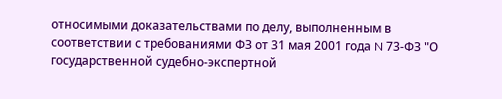относимыми доказательствами по делу, выполненным в соответствии с требованиями ФЗ от 31 мая 2001 года N 73-ФЗ "О государственной судебно-экспертной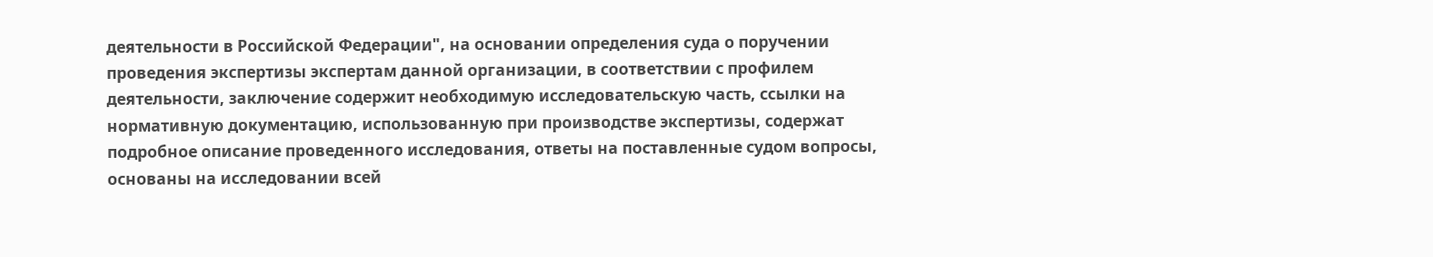деятельности в Российской Федерации", на основании определения суда о поручении проведения экспертизы экспертам данной организации, в соответствии с профилем деятельности, заключение содержит необходимую исследовательскую часть, ссылки на нормативную документацию, использованную при производстве экспертизы, содержат подробное описание проведенного исследования, ответы на поставленные судом вопросы, основаны на исследовании всей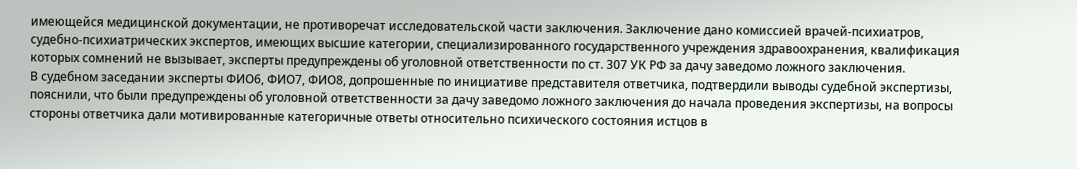имеющейся медицинской документации, не противоречат исследовательской части заключения. Заключение дано комиссией врачей-психиатров, судебно-психиатрических экспертов, имеющих высшие категории, специализированного государственного учреждения здравоохранения, квалификация которых сомнений не вызывает, эксперты предупреждены об уголовной ответственности по ст. 307 УК РФ за дачу заведомо ложного заключения.
В судебном заседании эксперты ФИО6, ФИО7, ФИО8, допрошенные по инициативе представителя ответчика, подтвердили выводы судебной экспертизы, пояснили, что были предупреждены об уголовной ответственности за дачу заведомо ложного заключения до начала проведения экспертизы, на вопросы стороны ответчика дали мотивированные категоричные ответы относительно психического состояния истцов в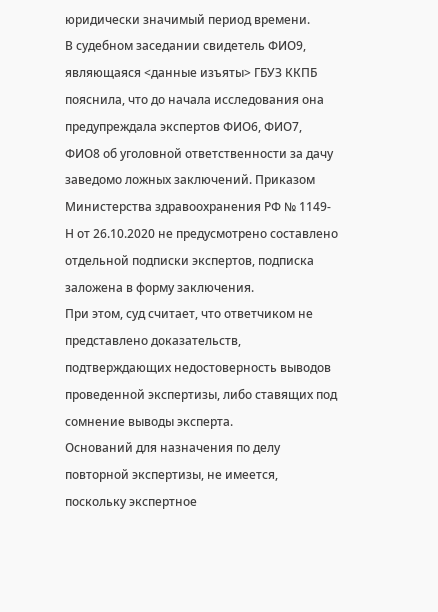юридически значимый период времени.
В судебном заседании свидетель ФИО9, являющаяся <данные изъяты> ГБУЗ ККПБ пояснила, что до начала исследования она предупреждала экспертов ФИО6, ФИО7, ФИО8 об уголовной ответственности за дачу заведомо ложных заключений. Приказом Министерства здравоохранения РФ № 1149-Н от 26.10.2020 не предусмотрено составлено отдельной подписки экспертов, подписка заложена в форму заключения.
При этом, суд считает, что ответчиком не представлено доказательств, подтверждающих недостоверность выводов проведенной экспертизы, либо ставящих под сомнение выводы эксперта.
Оснований для назначения по делу повторной экспертизы, не имеется, поскольку экспертное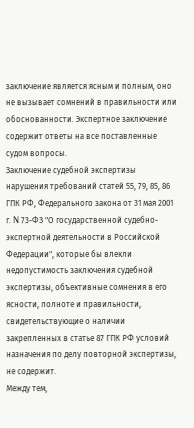заключение является ясным и полным, оно не вызывает сомнений в правильности или обоснованности. Экспертное заключение содержит ответы на все поставленные судом вопросы.
Заключение судебной экспертизы нарушения требований статей 55, 79, 85, 86 ГПК РФ, Федерального закона от 31 мая 2001 г. N 73-ФЗ "О государственной судебно-экспертной деятельности в Российской Федерации", которые бы влекли недопустимость заключения судебной экспертизы, объективные сомнения в его ясности, полноте и правильности, свидетельствующие о наличии закрепленных в статье 87 ГПК РФ условий назначения по делу повторной экспертизы, не содержит.
Между тем,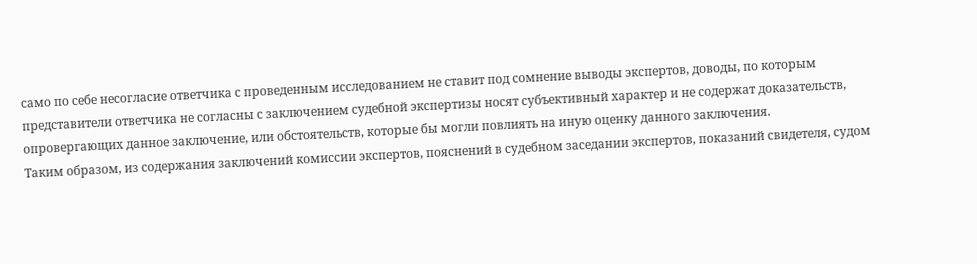само по себе несогласие ответчика с проведенным исследованием не ставит под сомнение выводы экспертов, доводы, по которым представители ответчика не согласны с заключением судебной экспертизы носят субъективный характер и не содержат доказательств, опровергающих данное заключение, или обстоятельств, которые бы могли повлиять на иную оценку данного заключения.
Таким образом, из содержания заключений комиссии экспертов, пояснений в судебном заседании экспертов, показаний свидетеля, судом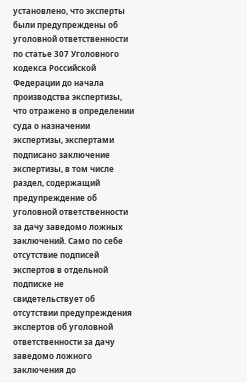установлено, что эксперты были предупреждены об уголовной ответственности по статье 307 Уголовного кодекса Российской Федерации до начала производства экспертизы, что отражено в определении суда о назначении экспертизы, экспертами подписано заключение экспертизы, в том числе раздел, содержащий предупреждение об уголовной ответственности за дачу заведомо ложных заключений. Само по себе отсутствие подписей экспертов в отдельной подписке не свидетельствует об отсутствии предупреждения экспертов об уголовной ответственности за дачу заведомо ложного заключения до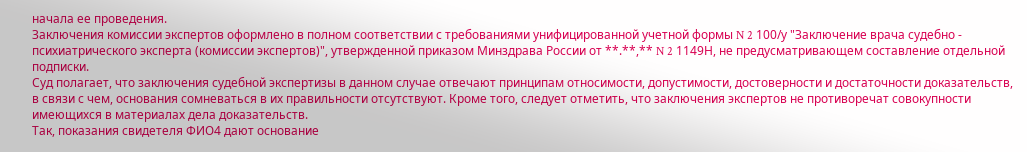начала ее проведения.
Заключения комиссии экспертов оформлено в полном соответствии с требованиями унифицированной учетной формы N 2 100/у "Заключение врача судебно - психиатрического эксперта (комиссии экспертов)", утвержденной приказом Минздрава России от **.**,** N 2 1149Н, не предусматривающем составление отдельной подписки.
Суд полагает, что заключения судебной экспертизы в данном случае отвечают принципам относимости, допустимости, достоверности и достаточности доказательств, в связи с чем, основания сомневаться в их правильности отсутствуют. Кроме того, следует отметить, что заключения экспертов не противоречат совокупности имеющихся в материалах дела доказательств.
Так, показания свидетеля ФИО4 дают основание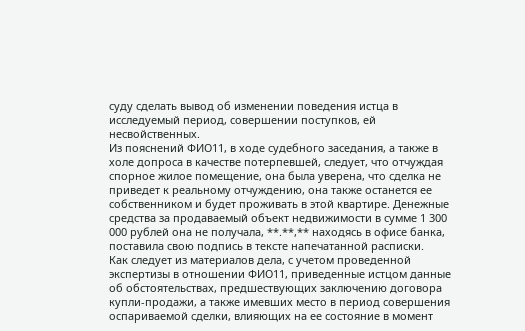суду сделать вывод об изменении поведения истца в исследуемый период, совершении поступков, ей несвойственных.
Из пояснений ФИО11, в ходе судебного заседания, а также в холе допроса в качестве потерпевшей, следует, что отчуждая спорное жилое помещение, она была уверена, что сделка не приведет к реальному отчуждению, она также останется ее собственником и будет проживать в этой квартире. Денежные средства за продаваемый объект недвижимости в сумме 1 300 000 рублей она не получала, **.**,** находясь в офисе банка, поставила свою подпись в тексте напечатанной расписки.
Как следует из материалов дела, с учетом проведенной экспертизы в отношении ФИО11, приведенные истцом данные об обстоятельствах, предшествующих заключению договора купли-продажи, а также имевших место в период совершения оспариваемой сделки, влияющих на ее состояние в момент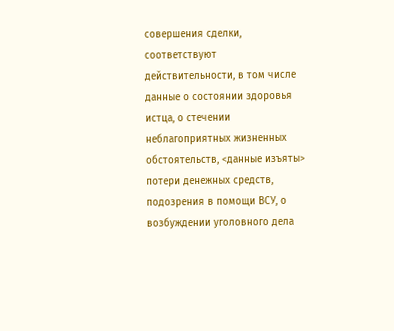совершения сделки, соответствуют действительности, в том числе данные о состоянии здоровья истца, о стечении неблагоприятных жизненных обстоятельств, <данные изъяты> потери денежных средств, подозрения в помощи ВСУ, о возбуждении уголовного дела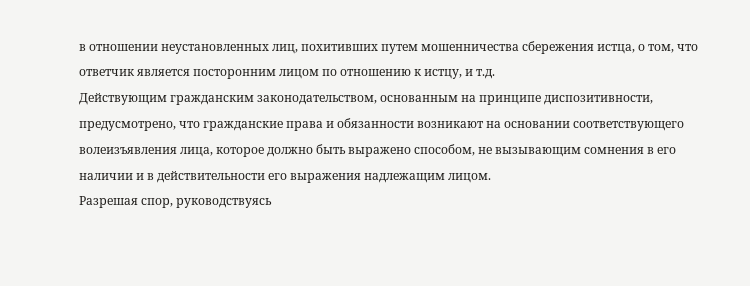в отношении неустановленных лиц, похитивших путем мошенничества сбережения истца, о том, что ответчик является посторонним лицом по отношению к истцу, и т.д.
Действующим гражданским законодательством, основанным на принципе диспозитивности, предусмотрено, что гражданские права и обязанности возникают на основании соответствующего волеизъявления лица, которое должно быть выражено способом, не вызывающим сомнения в его наличии и в действительности его выражения надлежащим лицом.
Разрешая спор, руководствуясь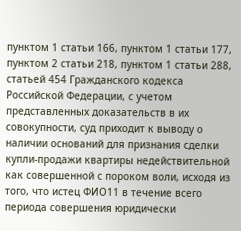пунктом 1 статьи 166, пунктом 1 статьи 177, пунктом 2 статьи 218, пунктом 1 статьи 288, статьей 454 Гражданского кодекса Российской Федерации, с учетом представленных доказательств в их совокупности, суд приходит к выводу о наличии оснований для признания сделки купли-продажи квартиры недействительной как совершенной с пороком воли, исходя из того, что истец ФИО11 в течение всего периода совершения юридически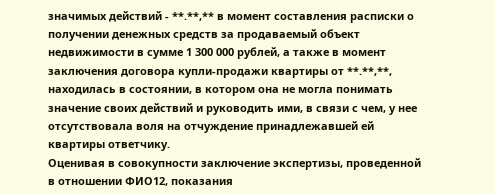значимых действий - **.**,** в момент составления расписки о получении денежных средств за продаваемый объект недвижимости в сумме 1 300 000 рублей, а также в момент заключения договора купли-продажи квартиры от **.**,**, находилась в состоянии, в котором она не могла понимать значение своих действий и руководить ими, в связи с чем, у нее отсутствовала воля на отчуждение принадлежавшей ей квартиры ответчику.
Оценивая в совокупности заключение экспертизы, проведенной в отношении ФИО12, показания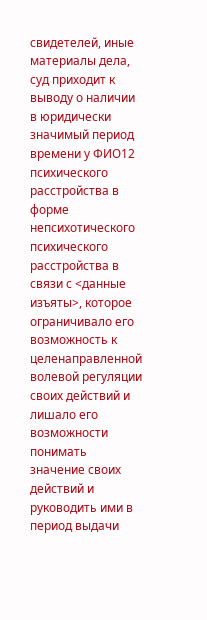свидетелей, иные материалы дела, суд приходит к выводу о наличии в юридически значимый период времени у ФИО12 психического расстройства в форме непсихотического психического расстройства в связи с <данные изъяты>, которое ограничивало его возможность к целенаправленной волевой регуляции своих действий и лишало его возможности понимать значение своих действий и руководить ими в период выдачи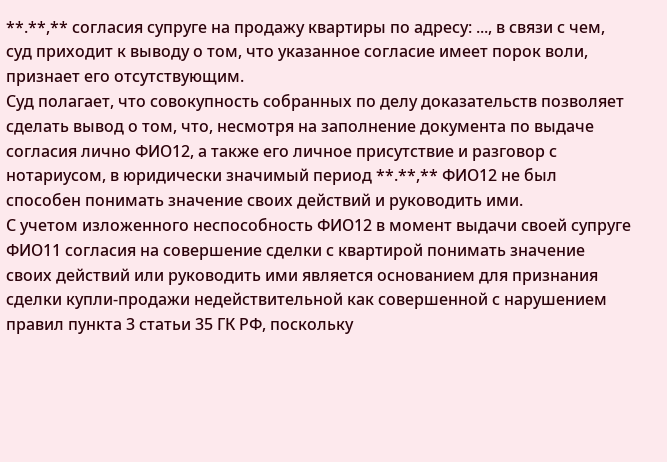**.**,** согласия супруге на продажу квартиры по адресу: ..., в связи с чем, суд приходит к выводу о том, что указанное согласие имеет порок воли, признает его отсутствующим.
Суд полагает, что совокупность собранных по делу доказательств позволяет сделать вывод о том, что, несмотря на заполнение документа по выдаче согласия лично ФИО12, а также его личное присутствие и разговор с нотариусом, в юридически значимый период **.**,** ФИО12 не был способен понимать значение своих действий и руководить ими.
С учетом изложенного неспособность ФИО12 в момент выдачи своей супруге ФИО11 согласия на совершение сделки с квартирой понимать значение своих действий или руководить ими является основанием для признания сделки купли-продажи недействительной как совершенной с нарушением правил пункта 3 статьи 35 ГК РФ, поскольку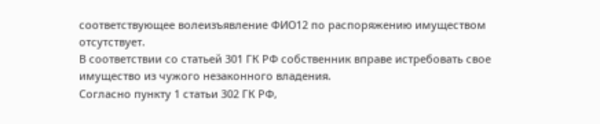соответствующее волеизъявление ФИО12 по распоряжению имуществом отсутствует.
В соответствии со статьей 301 ГК РФ собственник вправе истребовать свое имущество из чужого незаконного владения.
Согласно пункту 1 статьи 302 ГК РФ,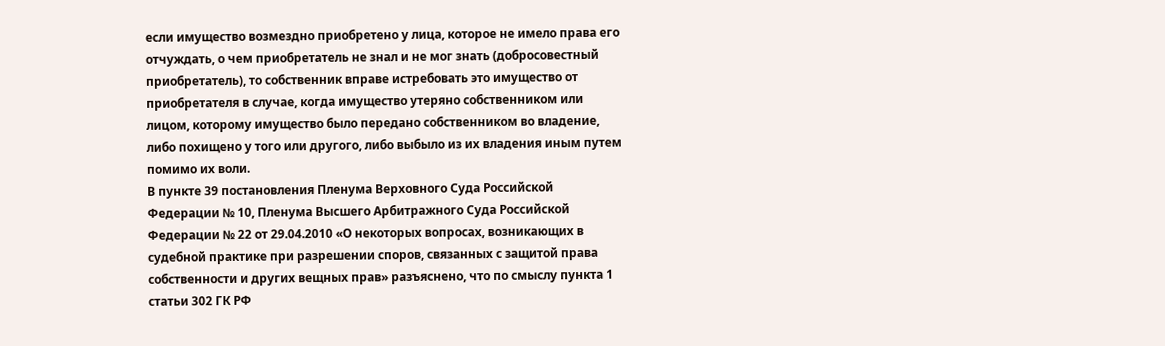если имущество возмездно приобретено у лица, которое не имело права его отчуждать, о чем приобретатель не знал и не мог знать (добросовестный приобретатель), то собственник вправе истребовать это имущество от приобретателя в случае, когда имущество утеряно собственником или лицом, которому имущество было передано собственником во владение, либо похищено у того или другого, либо выбыло из их владения иным путем помимо их воли.
В пункте 39 постановления Пленума Верховного Суда Российской Федерации № 10, Пленума Высшего Арбитражного Суда Российской Федерации № 22 от 29.04.2010 «О некоторых вопросах, возникающих в судебной практике при разрешении споров, связанных с защитой права собственности и других вещных прав» разъяснено, что по смыслу пункта 1 статьи 302 ГК РФ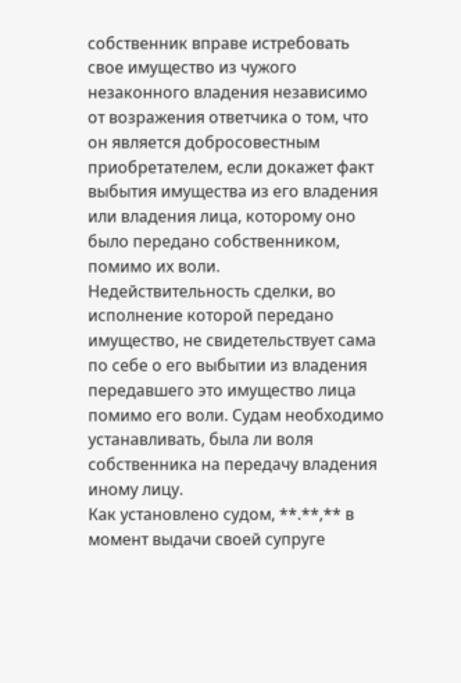собственник вправе истребовать свое имущество из чужого незаконного владения независимо от возражения ответчика о том, что он является добросовестным приобретателем, если докажет факт выбытия имущества из его владения или владения лица, которому оно было передано собственником, помимо их воли.
Недействительность сделки, во исполнение которой передано имущество, не свидетельствует сама по себе о его выбытии из владения передавшего это имущество лица помимо его воли. Судам необходимо устанавливать, была ли воля собственника на передачу владения иному лицу.
Как установлено судом, **.**,** в момент выдачи своей супруге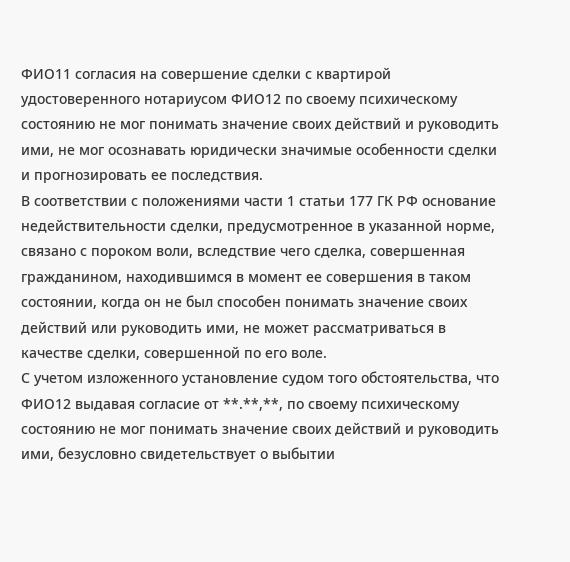ФИО11 согласия на совершение сделки с квартирой удостоверенного нотариусом ФИО12 по своему психическому состоянию не мог понимать значение своих действий и руководить ими, не мог осознавать юридически значимые особенности сделки и прогнозировать ее последствия.
В соответствии с положениями части 1 статьи 177 ГК РФ основание недействительности сделки, предусмотренное в указанной норме, связано с пороком воли, вследствие чего сделка, совершенная гражданином, находившимся в момент ее совершения в таком состоянии, когда он не был способен понимать значение своих действий или руководить ими, не может рассматриваться в качестве сделки, совершенной по его воле.
С учетом изложенного установление судом того обстоятельства, что ФИО12 выдавая согласие от **.**,**, по своему психическому состоянию не мог понимать значение своих действий и руководить ими, безусловно свидетельствует о выбытии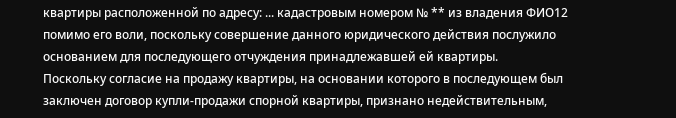квартиры расположенной по адресу: ... кадастровым номером № ** из владения ФИО12 помимо его воли, поскольку совершение данного юридического действия послужило основанием для последующего отчуждения принадлежавшей ей квартиры.
Поскольку согласие на продажу квартиры, на основании которого в последующем был заключен договор купли-продажи спорной квартиры, признано недействительным,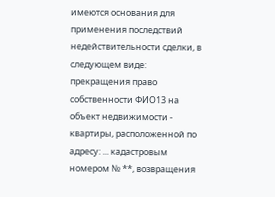имеются основания для применения последствий недействительности сделки, в следующем виде: прекращения право собственности ФИО13 на объект недвижимости - квартиры, расположенной по адресу: ... кадастровым номером № **, возвращения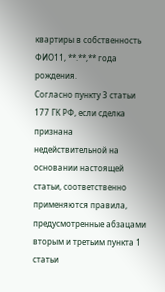квартиры в собственность ФИО11, **.**,** года рождения.
Согласно пункту 3 статьи 177 ГК РФ, если сделка признана недействительной на основании настоящей статьи, соответственно применяются правила, предусмотренные абзацами вторым и третьим пункта 1 статьи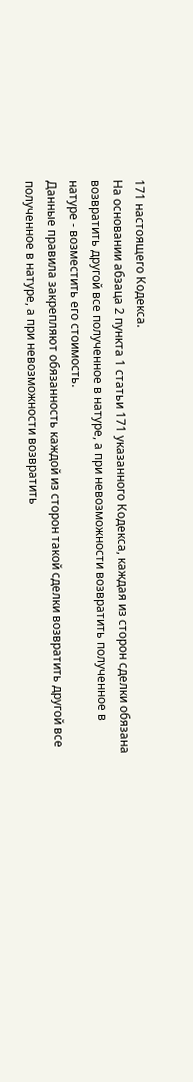171 настоящего Кодекса.
На основании абзаца 2 пункта 1 статьи 171 указанного Кодекса, каждая из сторон сделки обязана возвратить другой все полученное в натуре, а при невозможности возвратить полученное в натуре - возместить его стоимость.
Данные правила закрепляют обязанность каждой из сторон такой сделки возвратить другой все полученное в натуре, а при невозможности возвратить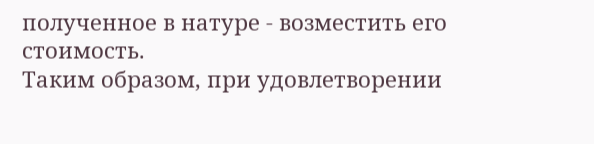полученное в натуре - возместить его стоимость.
Таким образом, при удовлетворении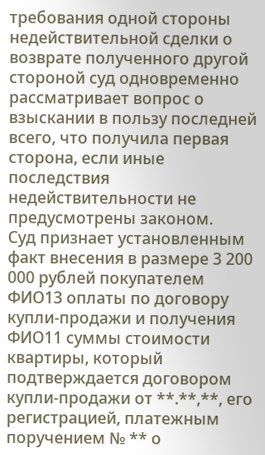требования одной стороны недействительной сделки о возврате полученного другой стороной суд одновременно рассматривает вопрос о взыскании в пользу последней всего, что получила первая сторона, если иные последствия недействительности не предусмотрены законом.
Суд признает установленным факт внесения в размере 3 200 000 рублей покупателем ФИО13 оплаты по договору купли-продажи и получения ФИО11 суммы стоимости квартиры, который подтверждается договором купли-продажи от **.**,**, его регистрацией, платежным поручением № ** о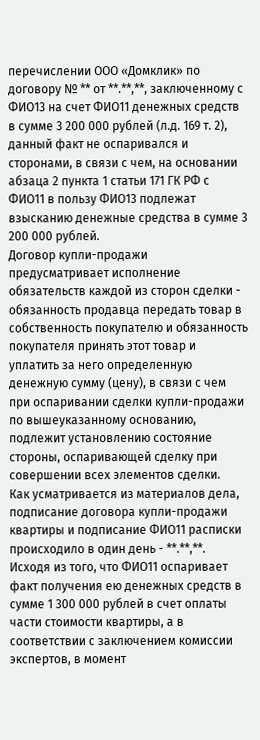перечислении ООО «Домклик» по договору № ** от **.**,**, заключенному с ФИО13 на счет ФИО11 денежных средств в сумме 3 200 000 рублей (л.д. 169 т. 2), данный факт не оспаривался и сторонами, в связи с чем, на основании абзаца 2 пункта 1 статьи 171 ГК РФ с ФИО11 в пользу ФИО13 подлежат взысканию денежные средства в сумме 3 200 000 рублей.
Договор купли-продажи предусматривает исполнение обязательств каждой из сторон сделки - обязанность продавца передать товар в собственность покупателю и обязанность покупателя принять этот товар и уплатить за него определенную денежную сумму (цену), в связи с чем при оспаривании сделки купли-продажи по вышеуказанному основанию, подлежит установлению состояние стороны, оспаривающей сделку при совершении всех элементов сделки.
Как усматривается из материалов дела, подписание договора купли-продажи квартиры и подписание ФИО11 расписки происходило в один день - **.**,**.
Исходя из того, что ФИО11 оспаривает факт получения ею денежных средств в сумме 1 300 000 рублей в счет оплаты части стоимости квартиры, а в соответствии с заключением комиссии экспертов, в момент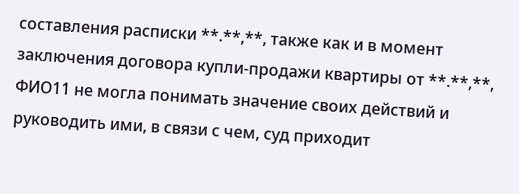составления расписки **.**,**, также как и в момент заключения договора купли-продажи квартиры от **.**,**, ФИО11 не могла понимать значение своих действий и руководить ими, в связи с чем, суд приходит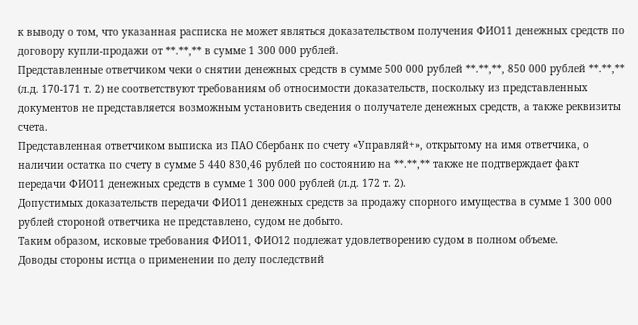к выводу о том, что указанная расписка не может являться доказательством получения ФИО11 денежных средств по договору купли-продажи от **.**,** в сумме 1 300 000 рублей.
Представленные ответчиком чеки о снятии денежных средств в сумме 500 000 рублей **.**,**, 850 000 рублей **.**,** (л.д. 170-171 т. 2) не соответствуют требованиям об относимости доказательств, поскольку из представленных документов не представляется возможным установить сведения о получателе денежных средств, а также реквизиты счета.
Представленная ответчиком выписка из ПАО Сбербанк по счету «Управляй+», открытому на имя ответчика, о наличии остатка по счету в сумме 5 440 830,46 рублей по состоянию на **.**,** также не подтверждает факт передачи ФИО11 денежных средств в сумме 1 300 000 рублей (л.д. 172 т. 2).
Допустимых доказательств передачи ФИО11 денежных средств за продажу спорного имущества в сумме 1 300 000 рублей стороной ответчика не представлено, судом не добыто.
Таким образом, исковые требования ФИО11, ФИО12 подлежат удовлетворению судом в полном объеме.
Доводы стороны истца о применении по делу последствий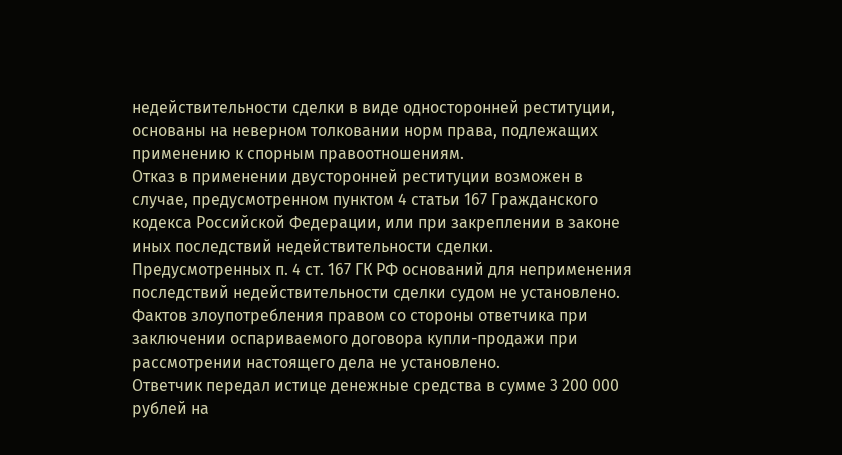недействительности сделки в виде односторонней реституции, основаны на неверном толковании норм права, подлежащих применению к спорным правоотношениям.
Отказ в применении двусторонней реституции возможен в случае, предусмотренном пунктом 4 статьи 167 Гражданского кодекса Российской Федерации, или при закреплении в законе иных последствий недействительности сделки.
Предусмотренных п. 4 ст. 167 ГК РФ оснований для неприменения последствий недействительности сделки судом не установлено.
Фактов злоупотребления правом со стороны ответчика при заключении оспариваемого договора купли-продажи при рассмотрении настоящего дела не установлено.
Ответчик передал истице денежные средства в сумме 3 200 000 рублей на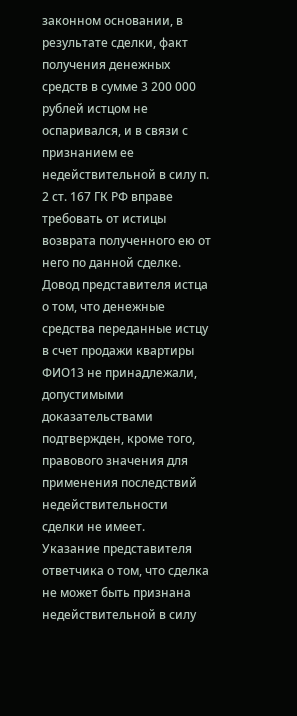законном основании, в результате сделки, факт получения денежных средств в сумме 3 200 000 рублей истцом не оспаривался, и в связи с признанием ее недействительной в силу п. 2 ст. 167 ГК РФ вправе требовать от истицы возврата полученного ею от него по данной сделке.
Довод представителя истца о том, что денежные средства переданные истцу в счет продажи квартиры ФИО13 не принадлежали, допустимыми доказательствами подтвержден, кроме того, правового значения для применения последствий недействительности сделки не имеет.
Указание представителя ответчика о том, что сделка не может быть признана недействительной в силу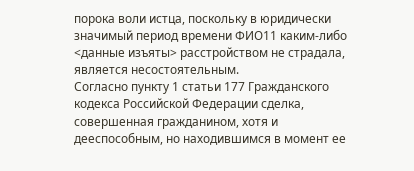порока воли истца, поскольку в юридически значимый период времени ФИО11 каким-либо <данные изъяты> расстройством не страдала, является несостоятельным.
Согласно пункту 1 статьи 177 Гражданского кодекса Российской Федерации сделка, совершенная гражданином, хотя и дееспособным, но находившимся в момент ее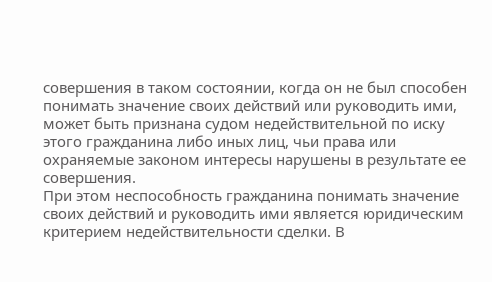совершения в таком состоянии, когда он не был способен понимать значение своих действий или руководить ими, может быть признана судом недействительной по иску этого гражданина либо иных лиц, чьи права или охраняемые законом интересы нарушены в результате ее совершения.
При этом неспособность гражданина понимать значение своих действий и руководить ими является юридическим критерием недействительности сделки. В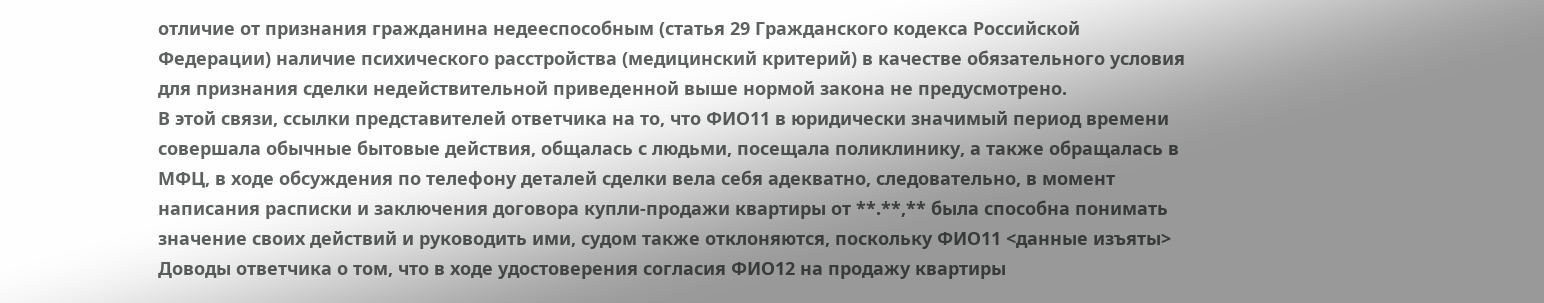отличие от признания гражданина недееспособным (статья 29 Гражданского кодекса Российской Федерации) наличие психического расстройства (медицинский критерий) в качестве обязательного условия для признания сделки недействительной приведенной выше нормой закона не предусмотрено.
В этой связи, ссылки представителей ответчика на то, что ФИО11 в юридически значимый период времени совершала обычные бытовые действия, общалась с людьми, посещала поликлинику, а также обращалась в МФЦ, в ходе обсуждения по телефону деталей сделки вела себя адекватно, следовательно, в момент написания расписки и заключения договора купли-продажи квартиры от **.**,** была способна понимать значение своих действий и руководить ими, судом также отклоняются, поскольку ФИО11 <данные изъяты>
Доводы ответчика о том, что в ходе удостоверения согласия ФИО12 на продажу квартиры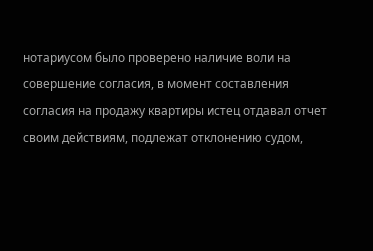нотариусом было проверено наличие воли на совершение согласия, в момент составления согласия на продажу квартиры истец отдавал отчет своим действиям, подлежат отклонению судом,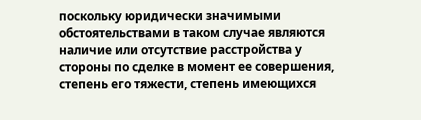поскольку юридически значимыми обстоятельствами в таком случае являются наличие или отсутствие расстройства у стороны по сделке в момент ее совершения, степень его тяжести, степень имеющихся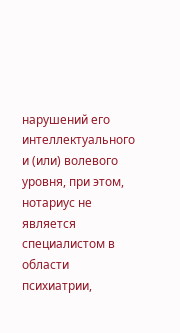нарушений его интеллектуального и (или) волевого уровня, при этом, нотариус не является специалистом в области психиатрии,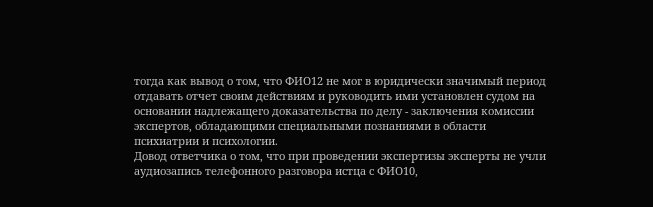тогда как вывод о том, что ФИО12 не мог в юридически значимый период отдавать отчет своим действиям и руководить ими установлен судом на основании надлежащего доказательства по делу - заключения комиссии экспертов, обладающими специальными познаниями в области психиатрии и психологии.
Довод ответчика о том, что при проведении экспертизы эксперты не учли аудиозапись телефонного разговора истца с ФИО10,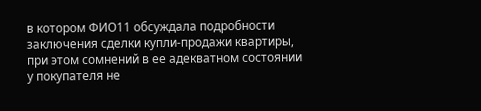в котором ФИО11 обсуждала подробности заключения сделки купли-продажи квартиры, при этом сомнений в ее адекватном состоянии у покупателя не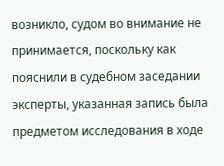возникло, судом во внимание не принимается, поскольку как пояснили в судебном заседании эксперты, указанная запись была предметом исследования в ходе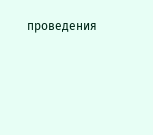проведения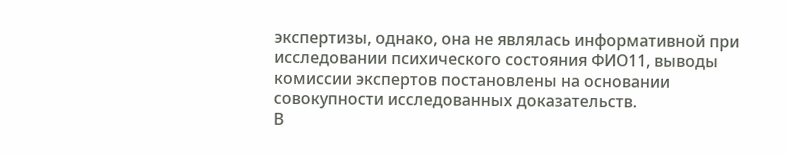экспертизы, однако, она не являлась информативной при исследовании психического состояния ФИО11, выводы комиссии экспертов постановлены на основании совокупности исследованных доказательств.
В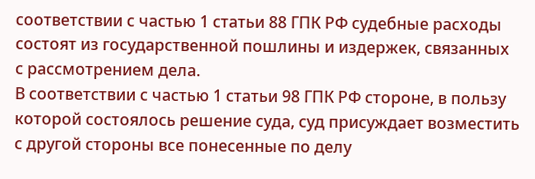соответствии с частью 1 статьи 88 ГПК РФ судебные расходы состоят из государственной пошлины и издержек, связанных с рассмотрением дела.
В соответствии с частью 1 статьи 98 ГПК РФ стороне, в пользу которой состоялось решение суда, суд присуждает возместить с другой стороны все понесенные по делу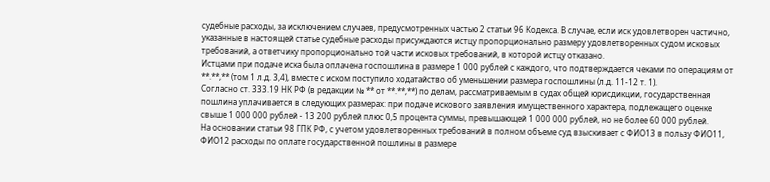судебные расходы, за исключением случаев, предусмотренных частью 2 статьи 96 Кодекса. В случае, если иск удовлетворен частично, указанные в настоящей статье судебные расходы присуждаются истцу пропорционально размеру удовлетворенных судом исковых требований, а ответчику пропорционально той части исковых требований, в которой истцу отказано.
Истцами при подаче иска была оплачена госпошлина в размере 1 000 рублей с каждого, что подтверждается чеками по операциям от **.**,** (том 1 л.д. 3,4), вместе с иском поступило ходатайство об уменьшении размера госпошлины (л.д. 11-12 т. 1).
Согласно ст. 333.19 НК РФ (в редакции № ** от **.**,**) по делам, рассматриваемым в судах общей юрисдикции, государственная пошлина уплачивается в следующих размерах: при подаче искового заявления имущественного характера, подлежащего оценке свыше 1 000 000 рублей - 13 200 рублей плюс 0,5 процента суммы, превышающей 1 000 000 рублей, но не более 60 000 рублей.
На основании статьи 98 ГПК РФ, с учетом удовлетворенных требований в полном объеме суд взыскивает с ФИО13 в пользу ФИО11, ФИО12 расходы по оплате государственной пошлины в размере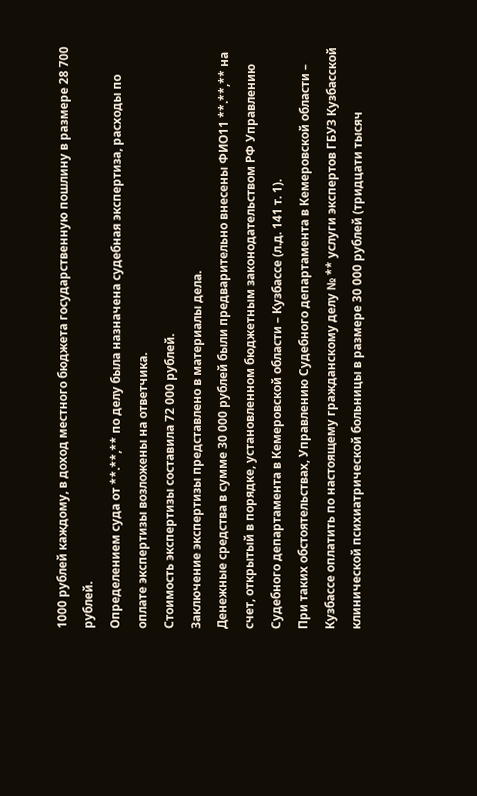1000 рублей каждому, в доход местного бюджета государственную пошлину в размере 28 700 рублей.
Определением суда от **.**,** по делу была назначена судебная экспертиза, расходы по оплате экспертизы возложены на ответчика.
Стоимость экспертизы составила 72 000 рублей.
Заключение экспертизы представлено в материалы дела.
Денежные средства в сумме 30 000 рублей были предварительно внесены ФИО11 **.**,** на счет, открытый в порядке, установленном бюджетным законодательством РФ Управлению Судебного департамента в Кемеровской области – Кузбассе (л.д. 141 т. 1).
При таких обстоятельствах, Управлению Судебного департамента в Кемеровской области – Кузбассе оплатить по настоящему гражданскому делу № ** услуги экспертов ГБУЗ Кузбасской клинической психиатрической больницы в размере 30 000 рублей (тридцати тысяч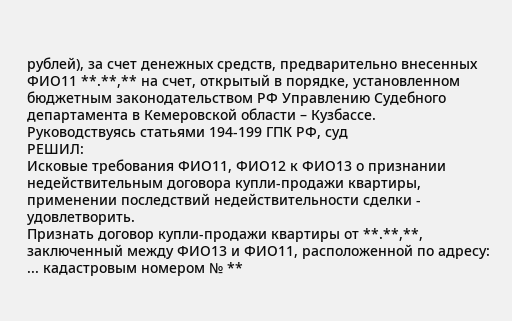рублей), за счет денежных средств, предварительно внесенных ФИО11 **.**,** на счет, открытый в порядке, установленном бюджетным законодательством РФ Управлению Судебного департамента в Кемеровской области – Кузбассе.
Руководствуясь статьями 194-199 ГПК РФ, суд
РЕШИЛ:
Исковые требования ФИО11, ФИО12 к ФИО13 о признании недействительным договора купли-продажи квартиры, применении последствий недействительности сделки - удовлетворить.
Признать договор купли-продажи квартиры от **.**,**, заключенный между ФИО13 и ФИО11, расположенной по адресу: ... кадастровым номером № **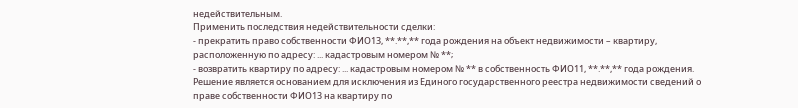недействительным.
Применить последствия недействительности сделки:
- прекратить право собственности ФИО13, **.**,** года рождения на объект недвижимости – квартиру, расположенную по адресу: ... кадастровым номером № **;
- возвратить квартиру по адресу: ... кадастровым номером № ** в собственность ФИО11, **.**,** года рождения.
Решение является основанием для исключения из Единого государственного реестра недвижимости сведений о праве собственности ФИО13 на квартиру по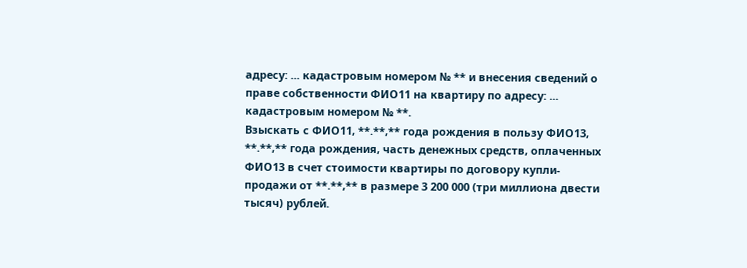адресу: ... кадастровым номером № ** и внесения сведений о праве собственности ФИО11 на квартиру по адресу: ... кадастровым номером № **.
Взыскать с ФИО11, **.**,** года рождения в пользу ФИО13, **.**,** года рождения, часть денежных средств, оплаченных ФИО13 в счет стоимости квартиры по договору купли-продажи от **.**,** в размере 3 200 000 (три миллиона двести тысяч) рублей.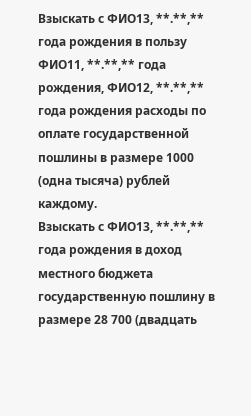Взыскать с ФИО13, **.**,** года рождения в пользу ФИО11, **.**,** года рождения, ФИО12, **.**,** года рождения расходы по оплате государственной пошлины в размере 1000 (одна тысяча) рублей каждому.
Взыскать с ФИО13, **.**,** года рождения в доход местного бюджета государственную пошлину в размере 28 700 (двадцать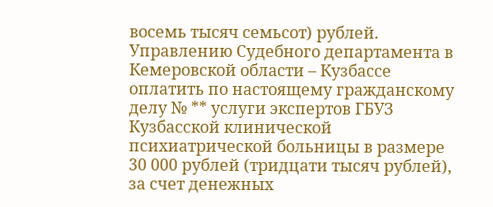восемь тысяч семьсот) рублей.
Управлению Судебного департамента в Кемеровской области – Кузбассе оплатить по настоящему гражданскому делу № ** услуги экспертов ГБУЗ Кузбасской клинической психиатрической больницы в размере 30 000 рублей (тридцати тысяч рублей), за счет денежных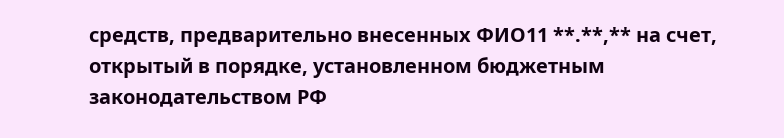средств, предварительно внесенных ФИО11 **.**,** на счет, открытый в порядке, установленном бюджетным законодательством РФ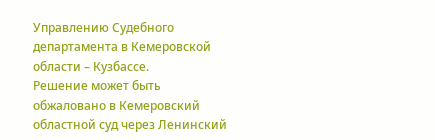Управлению Судебного департамента в Кемеровской области – Кузбассе.
Решение может быть обжаловано в Кемеровский областной суд через Ленинский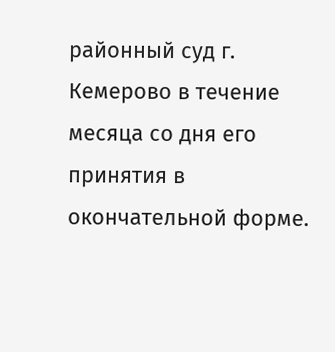районный суд г. Кемерово в течение месяца со дня его принятия в окончательной форме.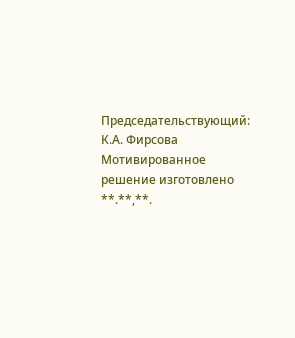Председательствующий: К.А. Фирсова
Мотивированное решение изготовлено **.**,**.